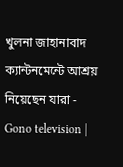খুলনা জাহানাবাদ ক্যান্টনমেন্টে আশ্রয় নিয়েছেন যারা - Gono television |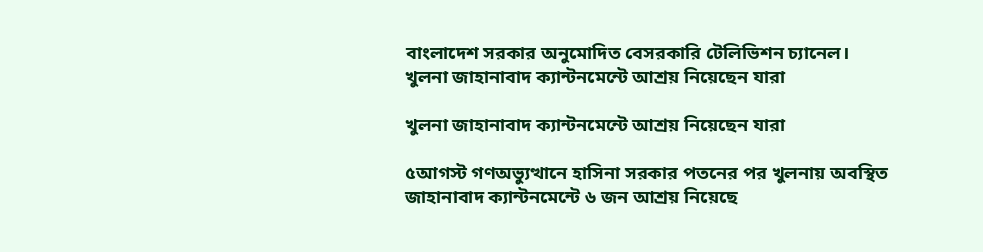বাংলাদেশ সরকার অনুমোদিত বেসরকারি টেলিভিশন চ্যানেল।
খুলনা জাহানাবাদ ক্যান্টনমেন্টে আশ্রয় নিয়েছেন যারা

খুলনা জাহানাবাদ ক্যান্টনমেন্টে আশ্রয় নিয়েছেন যারা

৫আগস্ট গণঅভ্যুত্থানে হাসিনা সরকার পতনের পর খুলনায় অবস্থিত জাহানাবাদ ক্যান্টনমেন্টে ৬ জন আশ্রয় নিয়েছে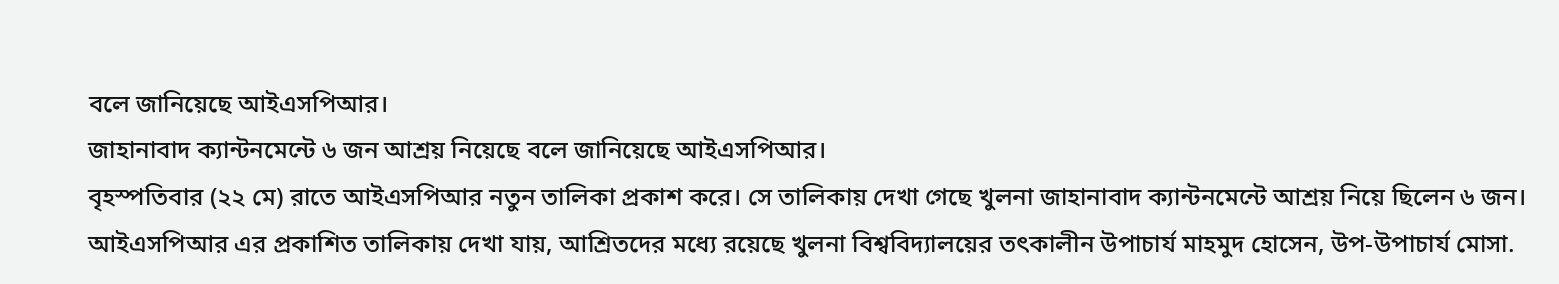বলে জানিয়েছে আইএসপিআর।
জাহানাবাদ ক্যান্টনমেন্টে ৬ জন আশ্রয় নিয়েছে বলে জানিয়েছে আইএসপিআর।
বৃহস্পতিবার (২২ মে) রাতে আইএসপিআর নতুন তালিকা প্রকাশ করে। সে তালিকায় দেখা গেছে খুলনা জাহানাবাদ ক্যান্টনমেন্টে আশ্রয় নিয়ে ছিলেন ৬ জন।
আইএসপিআর এর প্রকাশিত তালিকায় দেখা যায়, আশ্রিতদের মধ্যে রয়েছে খুলনা বিশ্ববিদ্যালয়ের তৎকালীন উপাচার্য মাহমুদ হোসেন, উপ-উপাচার্য মোসা.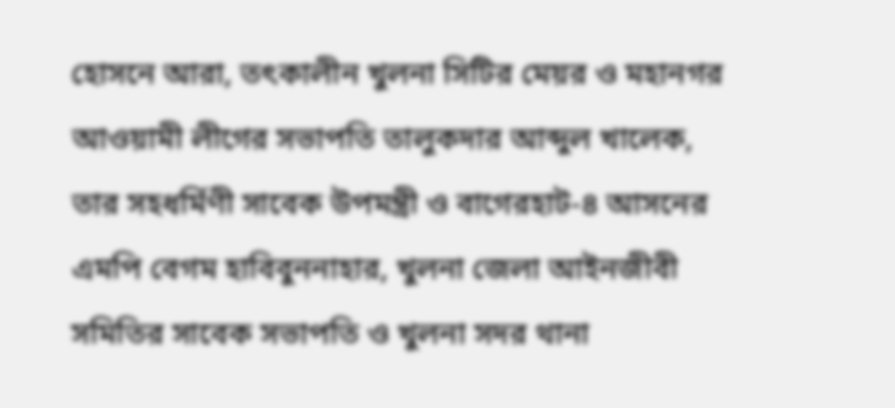হোসনে আরা, তৎকালীন খুলনা সিটির মেয়র ও মহানগর আওয়ামী লীগের সভাপতি তালুকদার আব্দুল খালেক, তার সহধর্মিণী সাবেক উপমন্ত্রী ও বাগেরহাট-৪ আসনের এমপি বেগম হাবিবুননাহার, খুলনা জেলা আইনজীবী সমিতির সাবেক সভাপতি ও খুলনা সদর থানা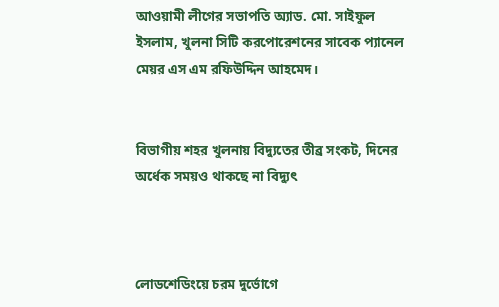আওয়ামী লীগের সভাপতি অ্যাড. মো. সাইফুল ইসলাম, খুলনা সিটি করপোরেশনের সাবেক প্যানেল মেয়র এস এম রফিউদ্দিন আহমেদ।


বিভাগীয় শহর খুলনায় বিদ্যুতের তীব্র সংকট, দিনের অর্ধেক সময়ও থাকছে না বিদ্যুৎ



লোডশেডিংয়ে চরম দুর্ভোগে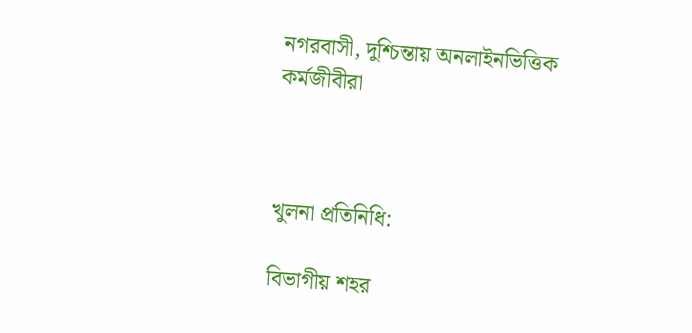নগরবাসী, দুশ্চিন্তায় অনলাইনভিত্তিক কর্মজীবীরা



খুলনা প্রতিনিধি:

বিভাগীয় শহর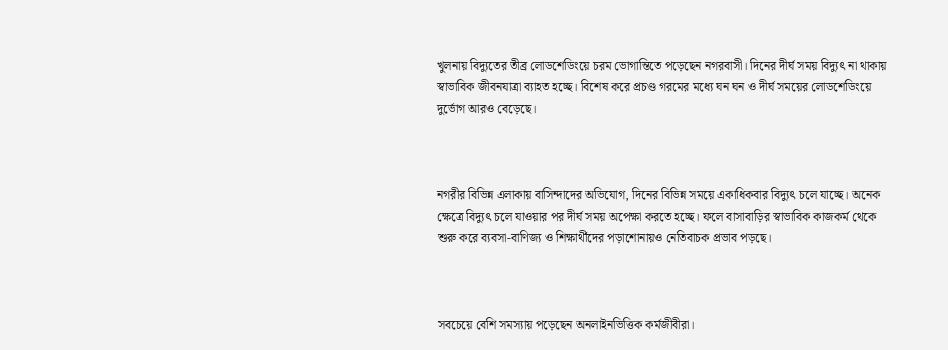খুলনায় বিদ্যুতের তীব্র লোডশেডিংয়ে চরম ভোগান্তিতে পড়েছেন নগরবাসী। দিনের দীর্ঘ সময় বিদ্যুৎ না থাকায় স্বাভাবিক জীবনযাত্রা ব্যাহত হচ্ছে। বিশেষ করে প্রচণ্ড গরমের মধ্যে ঘন ঘন ও দীর্ঘ সময়ের লোডশেডিংয়ে দুর্ভোগ আরও বেড়েছে।



নগরীর বিভিন্ন এলাকায় বাসিন্দাদের অভিযোগ, দিনের বিভিন্ন সময়ে একাধিকবার বিদ্যুৎ চলে যাচ্ছে। অনেক ক্ষেত্রে বিদ্যুৎ চলে যাওয়ার পর দীর্ঘ সময় অপেক্ষা করতে হচ্ছে। ফলে বাসাবাড়ির স্বাভাবিক কাজকর্ম থেকে শুরু করে ব্যবসা-বাণিজ্য ও শিক্ষার্থীদের পড়াশোনায়ও নেতিবাচক প্রভাব পড়ছে।



সবচেয়ে বেশি সমস্যায় পড়েছেন অনলাইনভিত্তিক কর্মজীবীরা।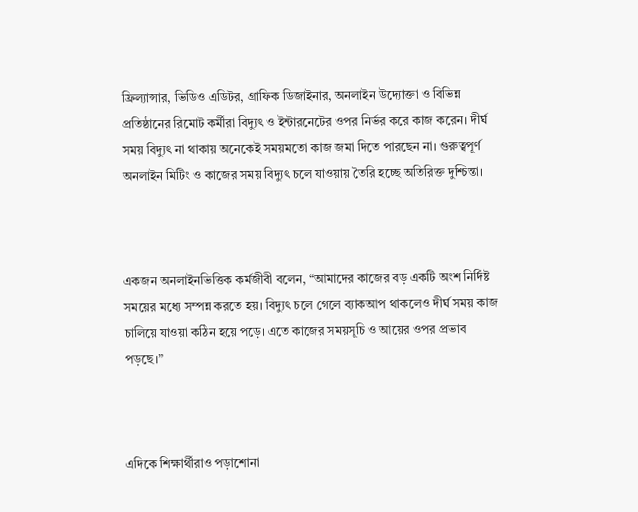ফ্রিল্যান্সার, ভিডিও এডিটর, গ্রাফিক ডিজাইনার, অনলাইন উদ্যোক্তা ও বিভিন্ন প্রতিষ্ঠানের রিমোট কর্মীরা বিদ্যুৎ ও ইন্টারনেটের ওপর নির্ভর করে কাজ করেন। দীর্ঘ সময় বিদ্যুৎ না থাকায় অনেকেই সময়মতো কাজ জমা দিতে পারছেন না। গুরুত্বপূর্ণ অনলাইন মিটিং ও কাজের সময় বিদ্যুৎ চলে যাওয়ায় তৈরি হচ্ছে অতিরিক্ত দুশ্চিন্তা।



একজন অনলাইনভিত্তিক কর্মজীবী বলেন, “আমাদের কাজের বড় একটি অংশ নির্দিষ্ট সময়ের মধ্যে সম্পন্ন করতে হয়। বিদ্যুৎ চলে গেলে ব্যাকআপ থাকলেও দীর্ঘ সময় কাজ চালিয়ে যাওয়া কঠিন হয়ে পড়ে। এতে কাজের সময়সূচি ও আয়ের ওপর প্রভাব পড়ছে।”



এদিকে শিক্ষার্থীরাও পড়াশোনা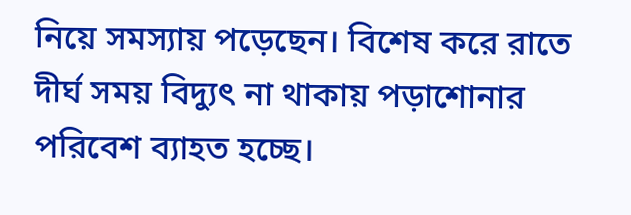নিয়ে সমস্যায় পড়েছেন। বিশেষ করে রাতে দীর্ঘ সময় বিদ্যুৎ না থাকায় পড়াশোনার পরিবেশ ব্যাহত হচ্ছে।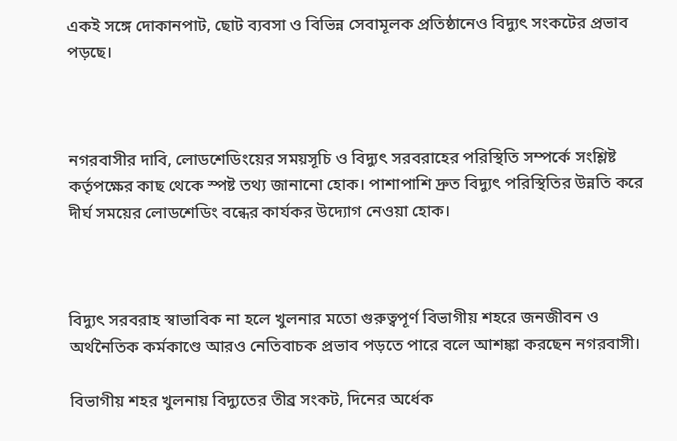একই সঙ্গে দোকানপাট, ছোট ব্যবসা ও বিভিন্ন সেবামূলক প্রতিষ্ঠানেও বিদ্যুৎ সংকটের প্রভাব পড়ছে।



নগরবাসীর দাবি, লোডশেডিংয়ের সময়সূচি ও বিদ্যুৎ সরবরাহের পরিস্থিতি সম্পর্কে সংশ্লিষ্ট কর্তৃপক্ষের কাছ থেকে স্পষ্ট তথ্য জানানো হোক। পাশাপাশি দ্রুত বিদ্যুৎ পরিস্থিতির উন্নতি করে দীর্ঘ সময়ের লোডশেডিং বন্ধের কার্যকর উদ্যোগ নেওয়া হোক।



বিদ্যুৎ সরবরাহ স্বাভাবিক না হলে খুলনার মতো গুরুত্বপূর্ণ বিভাগীয় শহরে জনজীবন ও অর্থনৈতিক কর্মকাণ্ডে আরও নেতিবাচক প্রভাব পড়তে পারে বলে আশঙ্কা করছেন নগরবাসী।

বিভাগীয় শহর খুলনায় বিদ্যুতের তীব্র সংকট, দিনের অর্ধেক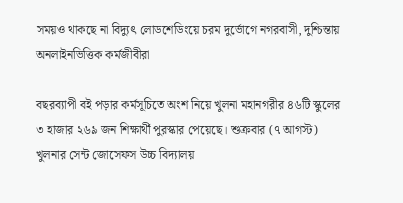সময়ও থাকছে না বিদ্যুৎ লোডশেডিংয়ে চরম দুর্ভোগে নগরবাসী, দুশ্চিন্তায় অনলাইনভিত্তিক কর্মজীবীরা

বছরব্যাপী বই পড়ার কর্মসূচিতে অংশ নিয়ে খুলনা মহানগরীর ৪৬টি স্কুলের ৩ হাজার ২৬৯ জন শিক্ষার্থী পুরস্কার পেয়েছে। শুক্রবার (৭ আগস্ট) খুলনার সেন্ট জোসেফস উচ্চ বিদ্যালয়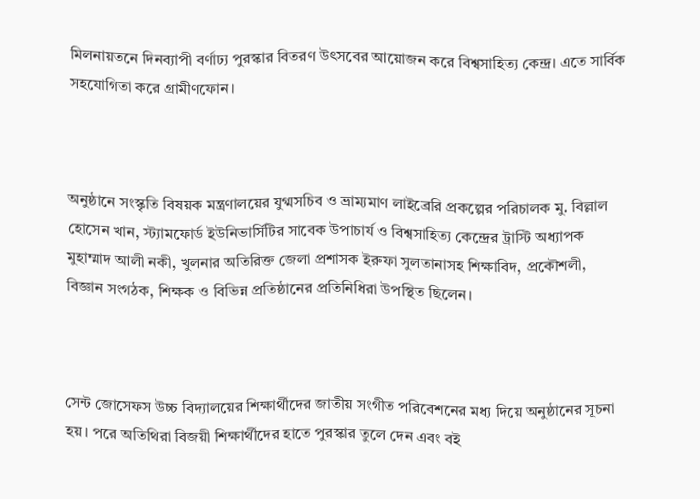মিলনায়তনে দিনব্যাপী বর্ণাঢ্য পুরস্কার বিতরণ উৎসবের আয়োজন করে বিশ্বসাহিত্য কেন্দ্র। এতে সার্বিক সহযোগিতা করে গ্রামীণফোন।



অনুষ্ঠানে সংস্কৃতি বিষয়ক মন্ত্রণালয়ের যুগ্মসচিব ও ভ্রাম্যমাণ লাইব্রেরি প্রকল্পের পরিচালক মু. বিল্লাল হোসেন খান, স্ট্যামফোর্ড ইউনিভার্সিটির সাবেক উপাচার্য ও বিশ্বসাহিত্য কেন্দ্রের ট্রাস্টি অধ্যাপক মুহাম্মাদ আলী নকী, খুলনার অতিরিক্ত জেলা প্রশাসক ইরুফা সুলতানাসহ শিক্ষাবিদ, প্রকৌশলী, বিজ্ঞান সংগঠক, শিক্ষক ও বিভিন্ন প্রতিষ্ঠানের প্রতিনিধিরা উপস্থিত ছিলেন।



সেন্ট জোসেফস উচ্চ বিদ্যালয়ের শিক্ষার্থীদের জাতীয় সংগীত পরিবেশনের মধ্য দিয়ে অনুষ্ঠানের সূচনা হয়। পরে অতিথিরা বিজয়ী শিক্ষার্থীদের হাতে পুরস্কার তুলে দেন এবং বই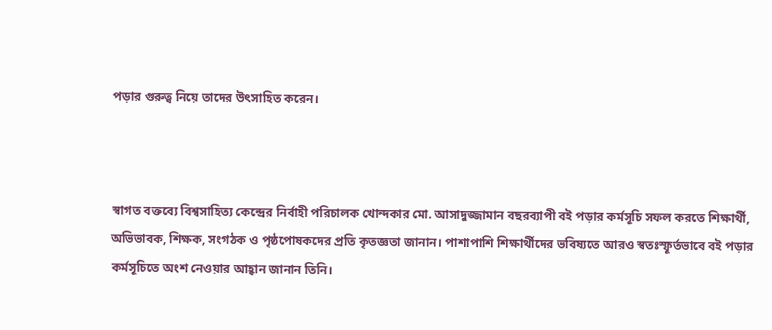পড়ার গুরুত্ব নিয়ে তাদের উৎসাহিত করেন।



স্বাগত বক্তব্যে বিশ্বসাহিত্য কেন্দ্রের নির্বাহী পরিচালক খোন্দকার মো. আসাদুজ্জামান বছরব্যাপী বই পড়ার কর্মসূচি সফল করতে শিক্ষার্থী, অভিভাবক, শিক্ষক, সংগঠক ও পৃষ্ঠপোষকদের প্রতি কৃতজ্ঞতা জানান। পাশাপাশি শিক্ষার্থীদের ভবিষ্যতে আরও স্বতঃস্ফূর্তভাবে বই পড়ার কর্মসূচিতে অংশ নেওয়ার আহ্বান জানান তিনি।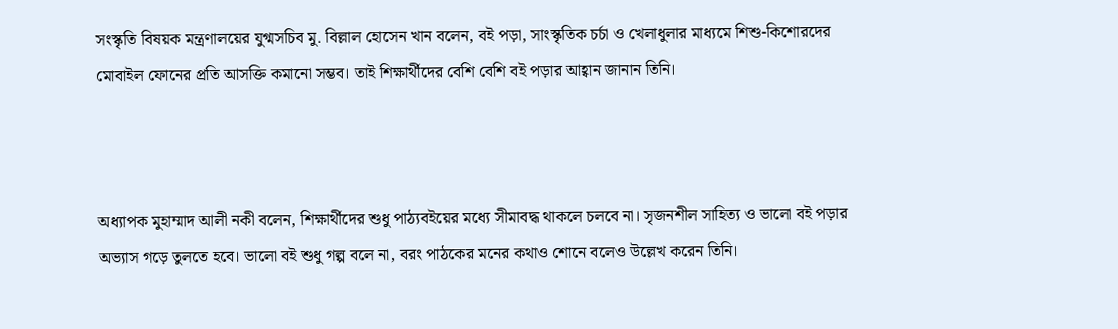সংস্কৃতি বিষয়ক মন্ত্রণালয়ের যুগ্মসচিব মু. বিল্লাল হোসেন খান বলেন, বই পড়া, সাংস্কৃতিক চর্চা ও খেলাধুলার মাধ্যমে শিশু-কিশোরদের মোবাইল ফোনের প্রতি আসক্তি কমানো সম্ভব। তাই শিক্ষার্থীদের বেশি বেশি বই পড়ার আহ্বান জানান তিনি।



অধ্যাপক মুহাম্মাদ আলী নকী বলেন, শিক্ষার্থীদের শুধু পাঠ্যবইয়ের মধ্যে সীমাবদ্ধ থাকলে চলবে না। সৃজনশীল সাহিত্য ও ভালো বই পড়ার অভ্যাস গড়ে তুলতে হবে। ভালো বই শুধু গল্প বলে না, বরং পাঠকের মনের কথাও শোনে বলেও উল্লেখ করেন তিনি।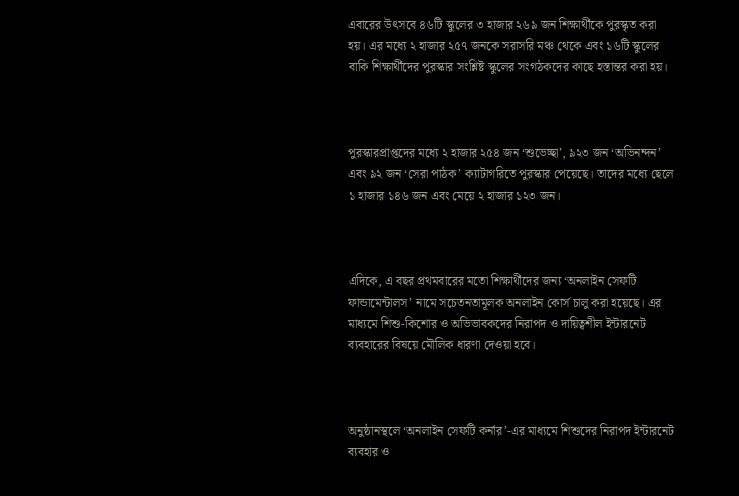এবারের উৎসবে ৪৬টি স্কুলের ৩ হাজার ২৬৯ জন শিক্ষার্থীকে পুরস্কৃত করা হয়। এর মধ্যে ২ হাজার ২৫৭ জনকে সরাসরি মঞ্চ থেকে এবং ১৬টি স্কুলের বাকি শিক্ষার্থীদের পুরস্কার সংশ্লিষ্ট স্কুলের সংগঠকদের কাছে হস্তান্তর করা হয়।



পুরস্কারপ্রাপ্তদের মধ্যে ২ হাজার ২৫৪ জন ‘শুভেচ্ছা’, ৯২৩ জন ‘অভিনন্দন’ এবং ৯২ জন ‘সেরা পাঠক’ ক্যাটাগরিতে পুরস্কার পেয়েছে। তাদের মধ্যে ছেলে ১ হাজার ১৪৬ জন এবং মেয়ে ২ হাজার ১২৩ জন।



এদিকে, এ বছর প্রথমবারের মতো শিক্ষার্থীদের জন্য ‘অনলাইন সেফটি ফান্ডামেন্টালস’ নামে সচেতনতামূলক অনলাইন কোর্স চালু করা হয়েছে। এর মাধ্যমে শিশু-কিশোর ও অভিভাবকদের নিরাপদ ও দায়িত্বশীল ইন্টারনেট ব্যবহারের বিষয়ে মৌলিক ধারণা দেওয়া হবে।



অনুষ্ঠানস্থলে ‘অনলাইন সেফটি কর্নার’-এর মাধ্যমে শিশুদের নিরাপদ ইন্টারনেট ব্যবহার ও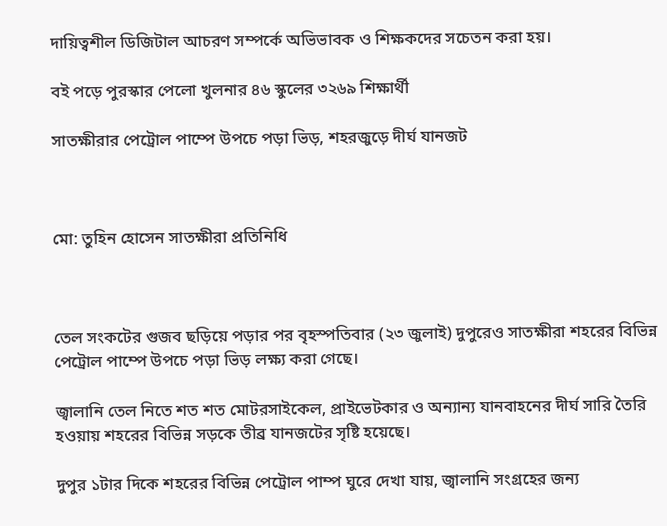দায়িত্বশীল ডিজিটাল আচরণ সম্পর্কে অভিভাবক ও শিক্ষকদের সচেতন করা হয়।

বই পড়ে পুরস্কার পেলো খুলনার ৪৬ স্কুলের ৩২৬৯ শিক্ষার্থী

সাতক্ষীরার পেট্রোল পাম্পে উপচে পড়া ভিড়, শহরজুড়ে দীর্ঘ যানজট



মো: তুহিন হোসেন সাতক্ষীরা প্রতিনিধি



তেল সংকটের গুজব ছড়িয়ে পড়ার পর বৃহস্পতিবার (২৩ জুলাই) দুপুরেও সাতক্ষীরা শহরের বিভিন্ন পেট্রোল পাম্পে উপচে পড়া ভিড় লক্ষ্য করা গেছে।

জ্বালানি তেল নিতে শত শত মোটরসাইকেল, প্রাইভেটকার ও অন্যান্য যানবাহনের দীর্ঘ সারি তৈরি হওয়ায় শহরের বিভিন্ন সড়কে তীব্র যানজটের সৃষ্টি হয়েছে।

দুপুর ১টার দিকে শহরের বিভিন্ন পেট্রোল পাম্প ঘুরে দেখা যায়, জ্বালানি সংগ্রহের জন্য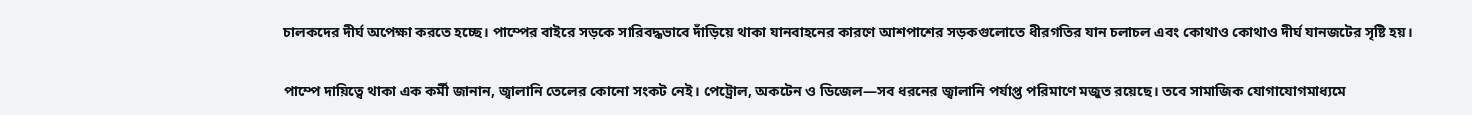চালকদের দীর্ঘ অপেক্ষা করতে হচ্ছে। পাম্পের বাইরে সড়কে সারিবদ্ধভাবে দাঁড়িয়ে থাকা যানবাহনের কারণে আশপাশের সড়কগুলোতে ধীরগতির যান চলাচল এবং কোথাও কোথাও দীর্ঘ যানজটের সৃষ্টি হয়।

পাম্পে দায়িত্বে থাকা এক কর্মী জানান, জ্বালানি তেলের কোনো সংকট নেই। পেট্রোল, অকটেন ও ডিজেল—সব ধরনের জ্বালানি পর্যাপ্ত পরিমাণে মজুত রয়েছে। তবে সামাজিক যোগাযোগমাধ্যমে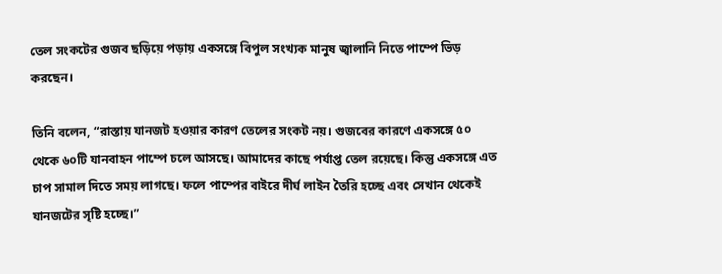তেল সংকটের গুজব ছড়িয়ে পড়ায় একসঙ্গে বিপুল সংখ্যক মানুষ জ্বালানি নিতে পাম্পে ভিড় করছেন।

তিনি বলেন, “রাস্তায় যানজট হওয়ার কারণ তেলের সংকট নয়। গুজবের কারণে একসঙ্গে ৫০ থেকে ৬০টি যানবাহন পাম্পে চলে আসছে। আমাদের কাছে পর্যাপ্ত তেল রয়েছে। কিন্তু একসঙ্গে এত চাপ সামাল দিতে সময় লাগছে। ফলে পাম্পের বাইরে দীর্ঘ লাইন তৈরি হচ্ছে এবং সেখান থেকেই যানজটের সৃষ্টি হচ্ছে।”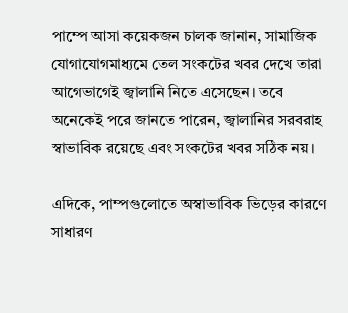পাম্পে আসা কয়েকজন চালক জানান, সামাজিক যোগাযোগমাধ্যমে তেল সংকটের খবর দেখে তারা আগেভাগেই জ্বালানি নিতে এসেছেন। তবে অনেকেই পরে জানতে পারেন, জ্বালানির সরবরাহ স্বাভাবিক রয়েছে এবং সংকটের খবর সঠিক নয়।

এদিকে, পাম্পগুলোতে অস্বাভাবিক ভিড়ের কারণে সাধারণ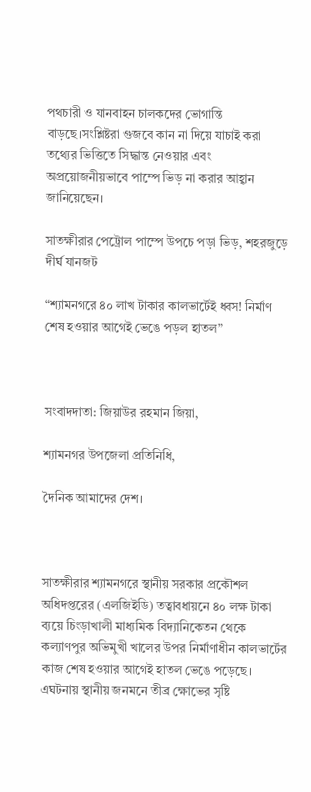পথচারী ও যানবাহন চালকদের ভোগান্তি বাড়ছে।সংশ্লিষ্টরা গুজবে কান না দিয়ে যাচাই করা তথ্যের ভিত্তিতে সিদ্ধান্ত নেওয়ার এবং অপ্রয়োজনীয়ভাবে পাম্পে ভিড় না করার আহ্বান জানিয়েছেন।

সাতক্ষীরার পেট্রোল পাম্পে উপচে পড়া ভিড়, শহরজুড়ে দীর্ঘ যানজট

“শ্যামনগরে ৪০ লাখ টাকার কালভার্টেই ধ্বস! নির্মাণ শেষ হওয়ার আগেই ভেঙে পড়ল হাতল”



সংবাদদাতা: জিয়াউর রহমান জিয়া,

শ্যামনগর উপজেলা প্রতিনিধি,

দৈনিক আমাদের দেশ।



সাতক্ষীরার শ্যামনগরে স্থানীয় সরকার প্রকৌশল অধিদপ্তরের (এলজিইডি) তত্বাবধায়নে ৪০ লক্ষ টাকা ব্যয়ে চিংড়াখালী মাধ্যমিক বিদ্যানিকেতন থেকে কল্যাণপুর অভিমুখী খালের উপর নির্মাণাধীন কালভার্টের কাজ শেষ হওয়ার আগেই হাতল ভেঙে পড়েছে। এঘটনায় স্থানীয় জনমনে তীব্র ক্ষোভের সৃষ্টি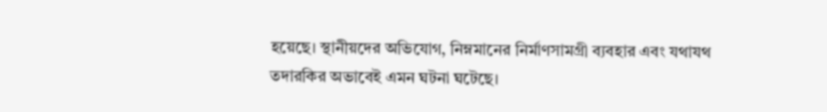হয়েছে। স্থানীয়দের অভিযোগ, নিম্নমানের নির্মাণসামগ্রী ব্যবহার এবং যথাযথ তদারকির অভাবেই এমন ঘটনা ঘটেছে।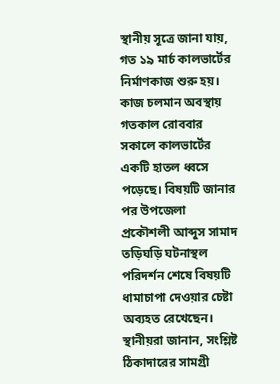স্থানীয় সূত্রে জানা যায়, গত ১৯ মার্চ কালভার্টের নির্মাণকাজ শুরু হয়। কাজ চলমান অবস্থায় গতকাল রোববার সকালে কালভার্টের একটি হাতল ধ্বসে পড়েছে। বিষয়টি জানার পর উপজেলা প্রকৌশলী আব্দুস সামাদ তড়িঘড়ি ঘটনাস্থল পরিদর্শন শেষে বিষয়টি ধামাচাপা দেওয়ার চেষ্টা অব্যহত রেখেছেন। স্থানীয়রা জানান, সংশ্লিষ্ট ঠিকাদারের সামগ্রী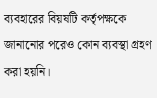ব্যবহারের বিয়ষটি কর্তৃপক্ষকে জানানোর পরেও কোন ব্যবস্থা গ্রহণ করা হয়নি।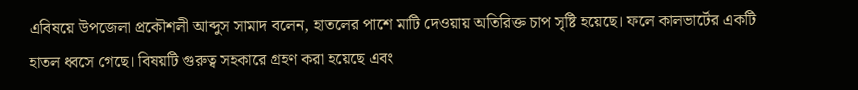এবিষয়ে উপজেলা প্রকৌশলী আব্দুস সামাদ বলেন, হাতলের পাশে মাটি দেওয়ায় অতিরিক্ত চাপ সৃষ্টি হয়েছে। ফলে কালভার্টের একটি হাতল ধ্বসে গেছে। বিষয়টি গুরুত্ব সহকারে গ্রহণ করা হয়েছে এবং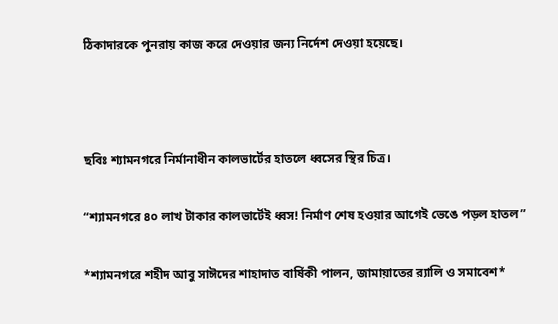ঠিকাদারকে পুনরায় কাজ করে দেওয়ার জন্য নির্দেশ দেওয়া হয়েছে।



ছবিঃ শ্যামনগরে নির্মানাধীন কালভার্টের হাতলে ধ্বসের স্থির চিত্র।

“শ্যামনগরে ৪০ লাখ টাকার কালভার্টেই ধ্বস! নির্মাণ শেষ হওয়ার আগেই ভেঙে পড়ল হাতল”

*শ্যামনগরে শহীদ আবু সাঈদের শাহাদাত বার্ষিকী পালন, জামায়াতের র‍্যালি ও সমাবেশ*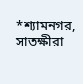*শ্যামনগর, সাতক্ষীরা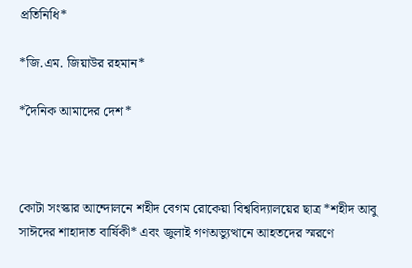প্রতিনিধি*

*জি.এম. জিয়াউর রহমান*

*দৈনিক আমাদের দেশ*



কোটা সংস্কার আন্দোলনে শহীদ বেগম রোকেয়া বিশ্ববিদ্যালয়ের ছাত্র *শহীদ আবু সাঈদের শাহাদাত বার্ষিকী* এবং জুলাই গণঅভ্যুত্থানে আহতদের স্মরণে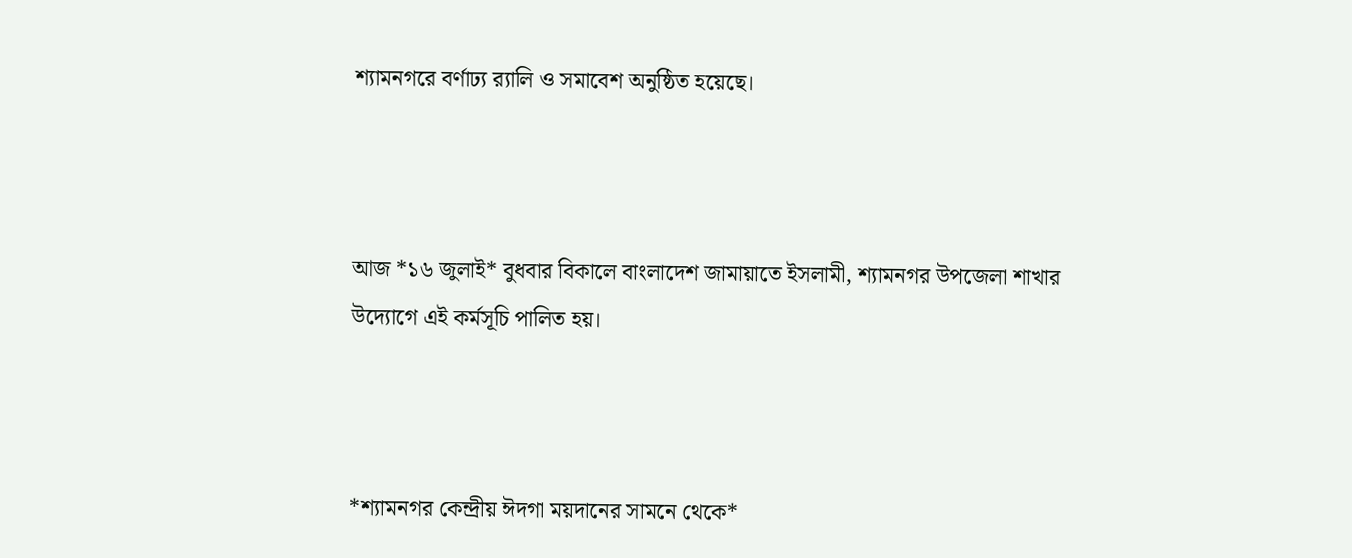শ্যামনগরে বর্ণাঢ্য র‍্যালি ও সমাবেশ অনুষ্ঠিত হয়েছে।



আজ *১৬ জুলাই* বুধবার বিকালে বাংলাদেশ জামায়াতে ইসলামী, শ্যামনগর উপজেলা শাখার উদ্যোগে এই কর্মসূচি পালিত হয়।



*শ্যামনগর কেন্দ্রীয় ঈদগা ময়দানের সামনে থেকে*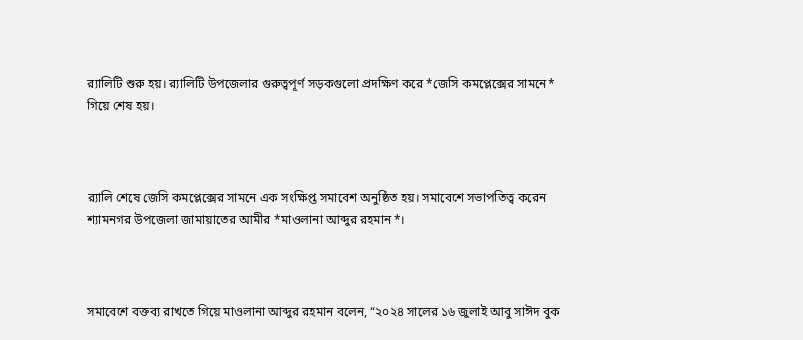র‍্যালিটি শুরু হয়। র‍্যালিটি উপজেলার গুরুত্বপূর্ণ সড়কগুলো প্রদক্ষিণ করে *জেসি কমপ্লেক্সের সামনে* গিয়ে শেষ হয়।



র‍্যালি শেষে জেসি কমপ্লেক্সের সামনে এক সংক্ষিপ্ত সমাবেশ অনুষ্ঠিত হয়। সমাবেশে সভাপতিত্ব করেন শ্যামনগর উপজেলা জামায়াতের আমীর *মাওলানা আব্দুর রহমান*।



সমাবেশে বক্তব্য রাখতে গিয়ে মাওলানা আব্দুর রহমান বলেন, “২০২৪ সালের ১৬ জুলাই আবু সাঈদ বুক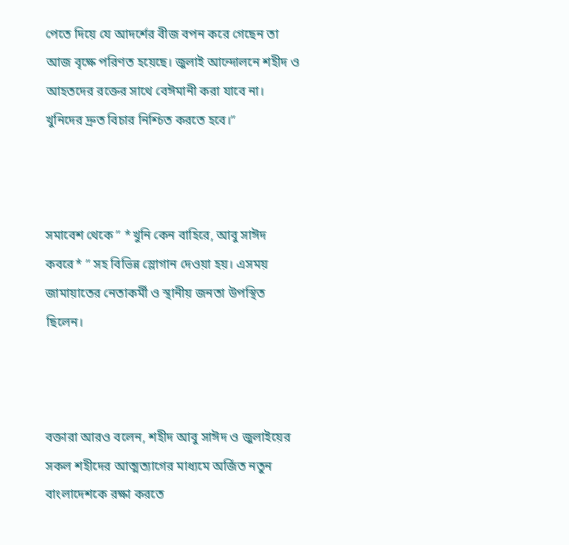পেতে দিয়ে যে আদর্শের বীজ বপন করে গেছেন তা আজ বৃক্ষে পরিণত হয়েছে। জুলাই আন্দোলনে শহীদ ও আহতদের রক্তের সাথে বেঈমানী করা যাবে না। খুনিদের দ্রুত বিচার নিশ্চিত করতে হবে।”



সমাবেশ থেকে ” *খুনি কেন বাহিরে, আবু সাঈদ কবরে* ” সহ বিভিন্ন স্লোগান দেওয়া হয়। এসময় জামায়াতের নেতাকর্মী ও স্থানীয় জনতা উপস্থিত ছিলেন।



বক্তারা আরও বলেন, শহীদ আবু সাঈদ ও জুলাইয়ের সকল শহীদের আত্মত্যাগের মাধ্যমে অর্জিত নতুন বাংলাদেশকে রক্ষা করতে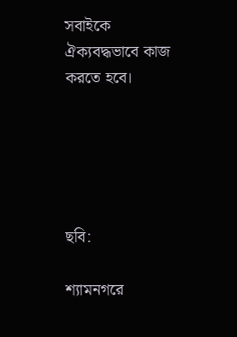সবাইকে ঐক্যবদ্ধভাবে কাজ করতে হবে।





ছবি:

শ্যামনগরে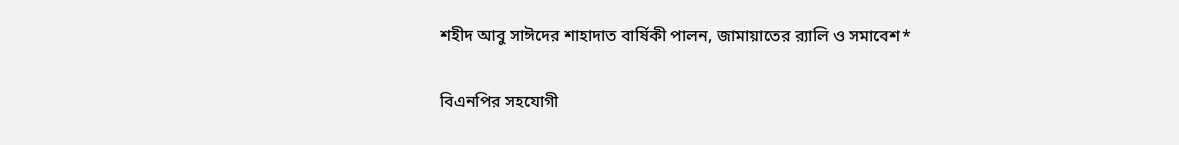শহীদ আবু সাঈদের শাহাদাত বার্ষিকী পালন, জামায়াতের র‍্যালি ও সমাবেশ*

বিএনপির সহযোগী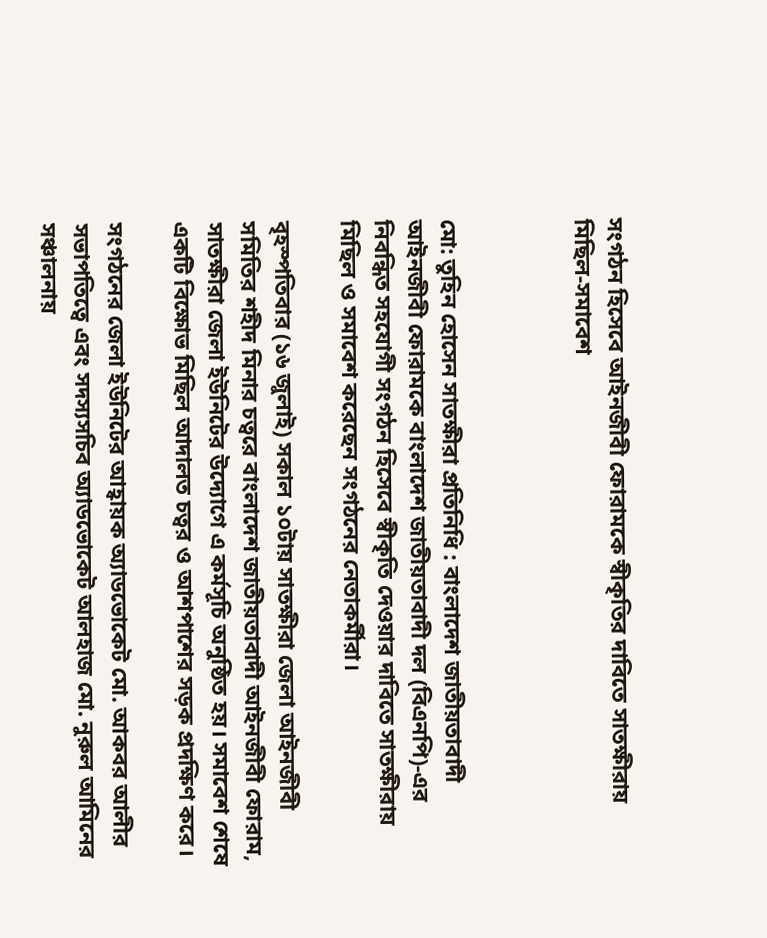সংগঠন হিসেবে আইনজীবী ফোরামকে স্বীকৃতির দাবিতে সাতক্ষীরায় মিছিল-সমাবেশ



মো: তুহিন হোসেন সাতক্ষীরা প্রতিনিধি : বাংলাদেশ জাতীয়তাবাদী আইনজীবী ফোরামকে বাংলাদেশ জাতীয়তাবাদী দল (বিএনপি)-এর নিবন্ধিত সহযোগী সংগঠন হিসেবে স্বীকৃতি দেওয়ার দাবিতে সাতক্ষীরায় মিছিল ও সমাবেশ করেছেন সংগঠনের নেতাকর্মীরা।

বৃহস্পতিবার (১৬ জুলাই) সকাল ১০টায় সাতক্ষীরা জেলা আইনজীবী সমিতির শহীদ মিনার চত্বরে বাংলাদেশ জাতীয়তাবাদী আইনজীবী ফোরাম, সাতক্ষীরা জেলা ইউনিটের উদ্যোগে এ কর্মসূচি অনুষ্ঠিত হয়। সমাবেশ শেষে একটি বিক্ষোভ মিছিল আদালত চত্বর ও আশপাশের সড়ক প্রদক্ষিণ করে।

সংগঠনের জেলা ইউনিটের আহ্বায়ক অ্যাডভোকেট মো. আকবর আলীর সভাপতিত্বে এবং সদস্যসচিব অ্যাডভোকেট আলহাজ মো. নুরুল আমিনের সঞ্চালনায়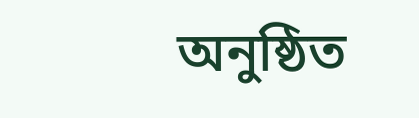অনুষ্ঠিত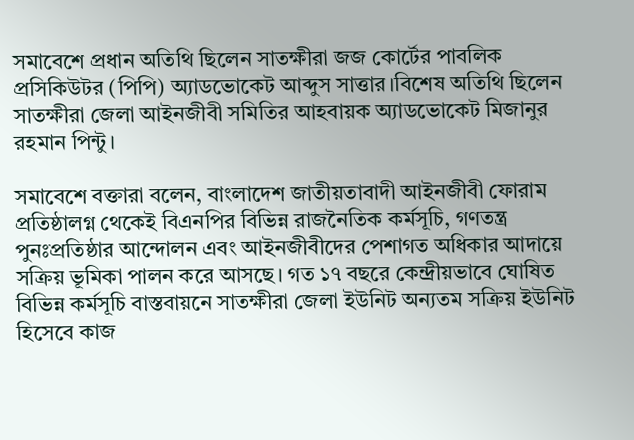সমাবেশে প্রধান অতিথি ছিলেন সাতক্ষীরা জজ কোর্টের পাবলিক প্রসিকিউটর (পিপি) অ্যাডভোকেট আব্দুস সাত্তার।বিশেষ অতিথি ছিলেন সাতক্ষীরা জেলা আইনজীবী সমিতির আহবায়ক অ্যাডভোকেট মিজানুর রহমান পিন্টু।

সমাবেশে বক্তারা বলেন, বাংলাদেশ জাতীয়তাবাদী আইনজীবী ফোরাম প্রতিষ্ঠালগ্ন থেকেই বিএনপির বিভিন্ন রাজনৈতিক কর্মসূচি, গণতন্ত্র পুনঃপ্রতিষ্ঠার আন্দোলন এবং আইনজীবীদের পেশাগত অধিকার আদায়ে সক্রিয় ভূমিকা পালন করে আসছে। গত ১৭ বছরে কেন্দ্রীয়ভাবে ঘোষিত বিভিন্ন কর্মসূচি বাস্তবায়নে সাতক্ষীরা জেলা ইউনিট অন্যতম সক্রিয় ইউনিট হিসেবে কাজ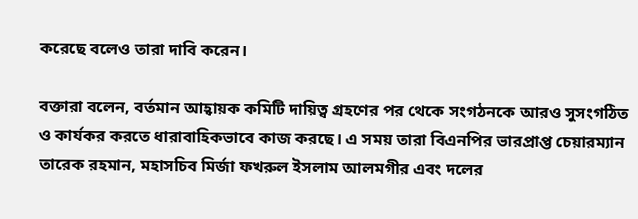করেছে বলেও তারা দাবি করেন।

বক্তারা বলেন, বর্তমান আহ্বায়ক কমিটি দায়িত্ব গ্রহণের পর থেকে সংগঠনকে আরও সুসংগঠিত ও কার্যকর করতে ধারাবাহিকভাবে কাজ করছে। এ সময় তারা বিএনপির ভারপ্রাপ্ত চেয়ারম্যান তারেক রহমান, মহাসচিব মির্জা ফখরুল ইসলাম আলমগীর এবং দলের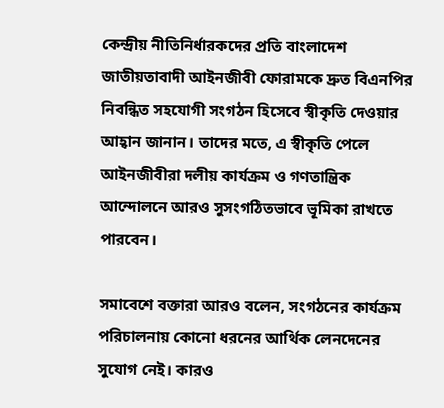কেন্দ্রীয় নীতিনির্ধারকদের প্রতি বাংলাদেশ জাতীয়তাবাদী আইনজীবী ফোরামকে দ্রুত বিএনপির নিবন্ধিত সহযোগী সংগঠন হিসেবে স্বীকৃতি দেওয়ার আহ্বান জানান। তাদের মতে, এ স্বীকৃতি পেলে আইনজীবীরা দলীয় কার্যক্রম ও গণতান্ত্রিক আন্দোলনে আরও সুসংগঠিতভাবে ভূমিকা রাখতে পারবেন।

সমাবেশে বক্তারা আরও বলেন, সংগঠনের কার্যক্রম পরিচালনায় কোনো ধরনের আর্থিক লেনদেনের সুযোগ নেই। কারও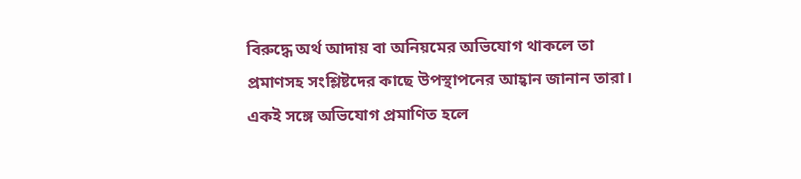বিরুদ্ধে অর্থ আদায় বা অনিয়মের অভিযোগ থাকলে তা প্রমাণসহ সংশ্লিষ্টদের কাছে উপস্থাপনের আহ্বান জানান তারা। একই সঙ্গে অভিযোগ প্রমাণিত হলে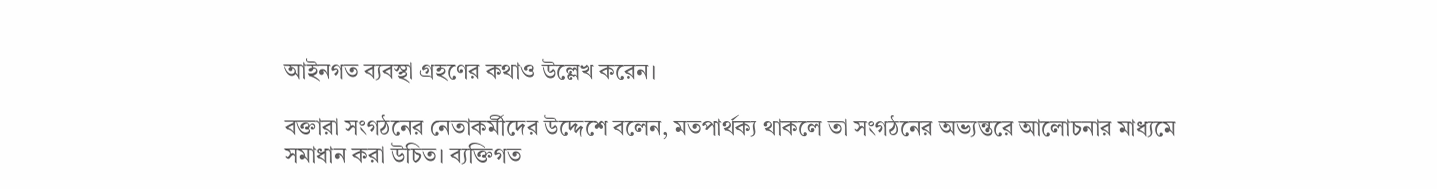আইনগত ব্যবস্থা গ্রহণের কথাও উল্লেখ করেন।

বক্তারা সংগঠনের নেতাকর্মীদের উদ্দেশে বলেন, মতপার্থক্য থাকলে তা সংগঠনের অভ্যন্তরে আলোচনার মাধ্যমে সমাধান করা উচিত। ব্যক্তিগত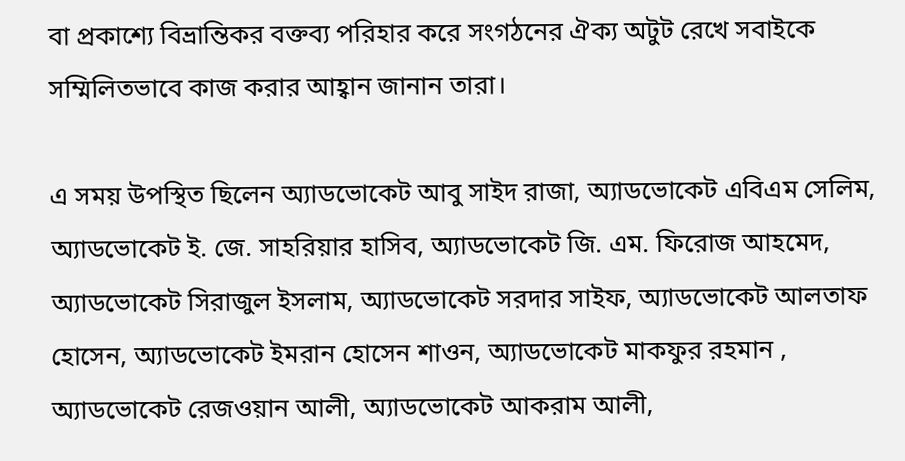বা প্রকাশ্যে বিভ্রান্তিকর বক্তব্য পরিহার করে সংগঠনের ঐক্য অটুট রেখে সবাইকে সম্মিলিতভাবে কাজ করার আহ্বান জানান তারা।

এ সময় উপস্থিত ছিলেন অ্যাডভোকেট আবু সাইদ রাজা, অ্যাডভোকেট এবিএম সেলিম, অ্যাডভোকেট ই. জে. সাহরিয়ার হাসিব, অ্যাডভোকেট জি. এম. ফিরোজ আহমেদ, অ্যাডভোকেট সিরাজুল ইসলাম, অ্যাডভোকেট সরদার সাইফ, অ্যাডভোকেট আলতাফ হোসেন, অ্যাডভোকেট ইমরান হোসেন শাওন, অ্যাডভোকেট মাকফুর রহমান , অ্যাডভোকেট রেজওয়ান আলী, অ্যাডভোকেট আকরাম আলী,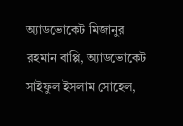অ্যাডভোকেট মিজানুর রহমান বাপ্পি, অ্যাডভোকেট সাইফুল ইসলাম সোহেল,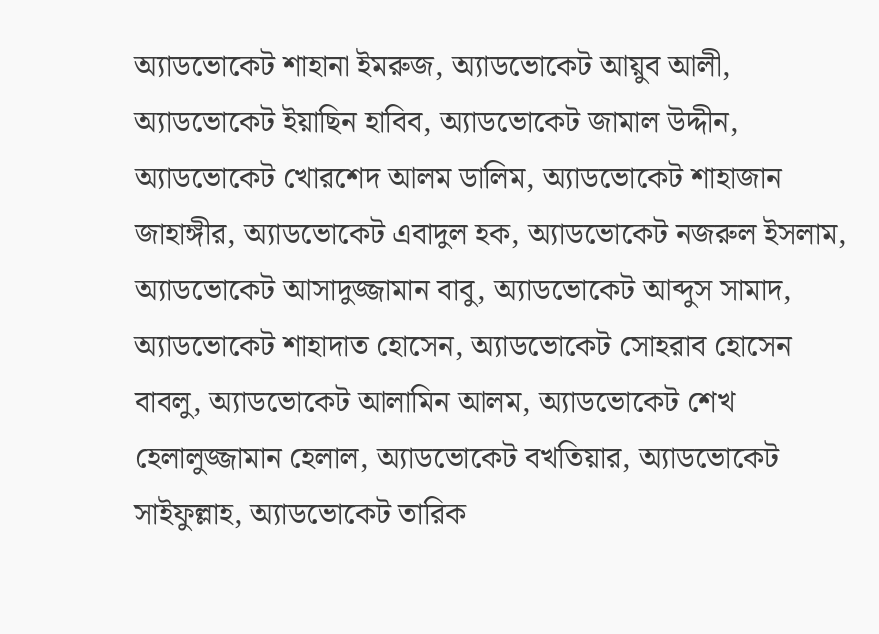অ্যাডভোকেট শাহানা ইমরুজ, অ্যাডভোকেট আয়ুব আলী, অ্যাডভোকেট ইয়াছিন হাবিব, অ্যাডভোকেট জামাল উদ্দীন, অ্যাডভোকেট খোরশেদ আলম ডালিম, অ্যাডভোকেট শাহাজান জাহাঙ্গীর, অ্যাডভোকেট এবাদুল হক, অ্যাডভোকেট নজরুল ইসলাম, অ্যাডভোকেট আসাদুজ্জামান বাবু, অ্যাডভোকেট আব্দুস সামাদ, অ্যাডভোকেট শাহাদাত হোসেন, অ্যাডভোকেট সোহরাব হোসেন বাবলু, অ্যাডভোকেট আলামিন আলম, অ্যাডভোকেট শেখ হেলালুজ্জামান হেলাল, অ্যাডভোকেট বখতিয়ার, অ্যাডভোকেট সাইফুল্লাহ, অ্যাডভোকেট তারিক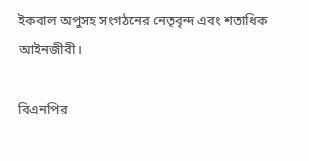ইকবাল অপুসহ সংগঠনের নেতৃবৃন্দ এবং শতাধিক আইনজীবী।

বিএনপির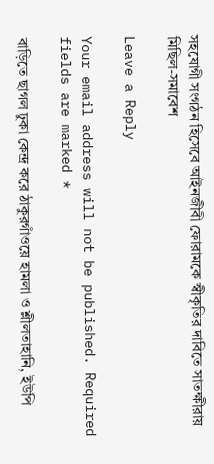সহযোগী সংগঠন হিসেবে আইনজীবী ফোরামকে স্বীকৃতির দাবিতে সাতক্ষীরায় মিছিল-সমাবেশ

Leave a Reply

Your email address will not be published. Required fields are marked *

বাড়িতে ছাগল ঢুকা কেন্দ্র করে ঠাকুরগাঁওয়ে হামলা ও শ্লীলতাহানি, ইউপি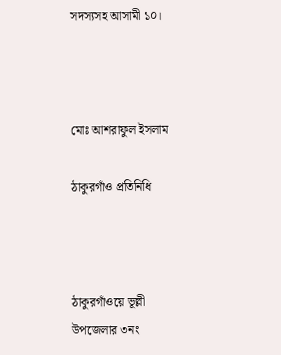সদস্যসহ আসামী ১০।



মোঃ আশরাফুল ইসলাম

ঠাকুরগাঁও প্রতিনিধি



ঠাকুরগাঁওয়ে ভূল্লী উপজেলার ৩নং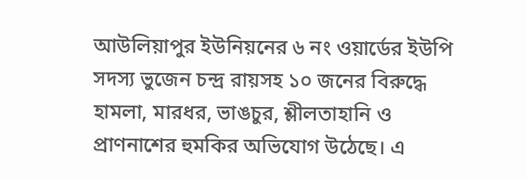আউলিয়াপুর ইউনিয়নের ৬ নং ওয়ার্ডের ইউপি সদস্য ভুজেন চন্দ্র রায়সহ ১০ জনের বিরুদ্ধে হামলা, মারধর, ভাঙচুর, শ্লীলতাহানি ও প্রাণনাশের হুমকির অভিযোগ উঠেছে। এ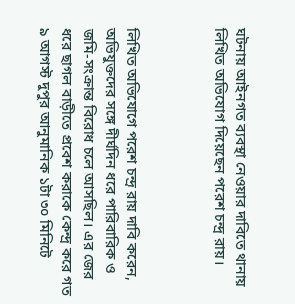ঘটনায় আইনগত ব্যবস্থা নেওয়ার দাবিতে থানায় লিখিত অভিযোগ দিয়েছেন পরেশ চন্দ্র রায়।



লিখিত অভিযোগে পরেশ চন্দ্র রায় দাবি করেন, অভিযুক্তদের সঙ্গে দীর্ঘদিন ধরে পারিবারিক ও জমি-সংক্রান্ত বিরোধ চলে আসছিল। এর জের ধরে ছাগল বাড়ীতে প্রবেশ করাকে কেন্দ্র করে গত ৯ আগস্ট দুপুর আনুমানিক ১টা ৩০ মিনিটে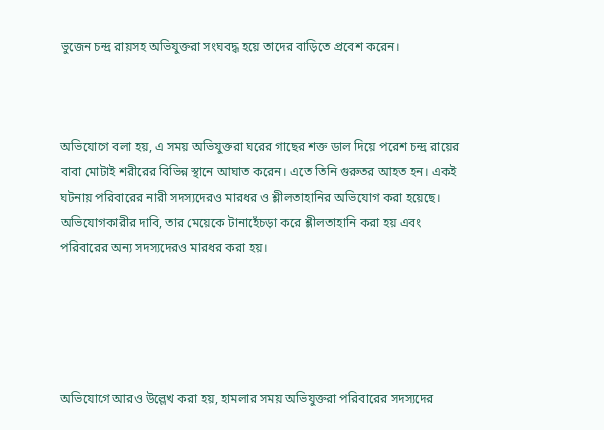ভুজেন চন্দ্র রায়সহ অভিযুক্তরা সংঘবদ্ধ হয়ে তাদের বাড়িতে প্রবেশ করেন।



অভিযোগে বলা হয়, এ সময় অভিযুক্তরা ঘরের গাছের শক্ত ডাল দিয়ে পরেশ চন্দ্র রায়ের বাবা মোটাই শরীরের বিভিন্ন স্থানে আঘাত করেন। এতে তিনি গুরুতর আহত হন। একই ঘটনায় পরিবারের নারী সদস্যদেরও মারধর ও শ্লীলতাহানির অভিযোগ করা হয়েছে। অভিযোগকারীর দাবি, তার মেয়েকে টানাহেঁচড়া করে শ্লীলতাহানি করা হয় এবং পরিবারের অন্য সদস্যদেরও মারধর করা হয়।





অভিযোগে আরও উল্লেখ করা হয়, হামলার সময় অভিযুক্তরা পরিবারের সদস্যদের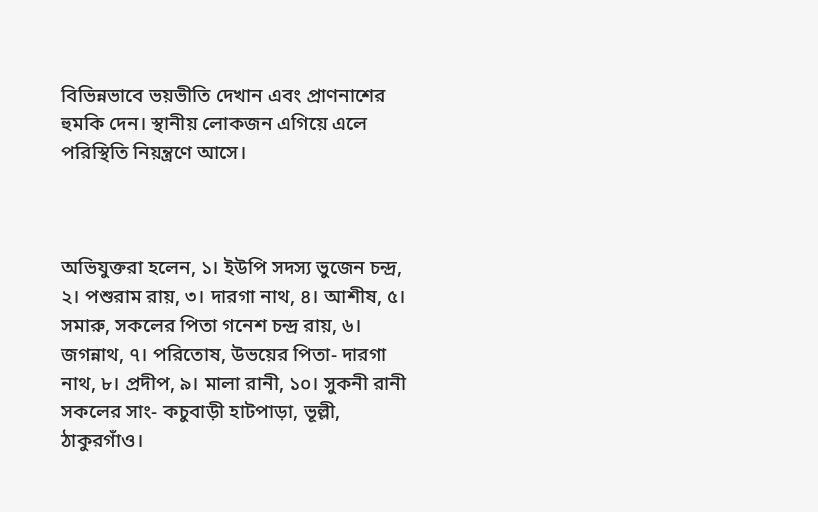বিভিন্নভাবে ভয়ভীতি দেখান এবং প্রাণনাশের হুমকি দেন। স্থানীয় লোকজন এগিয়ে এলে পরিস্থিতি নিয়ন্ত্রণে আসে।



অভিযুক্তরা হলেন, ১। ইউপি সদস্য ভুজেন চন্দ্র, ২। পশুরাম রায়, ৩। দারগা নাথ, ৪। আশীষ, ৫। সমারু, সকলের পিতা গনেশ চন্দ্র রায়, ৬। জগন্নাথ, ৭। পরিতোষ, উভয়ের পিতা- দারগা নাথ, ৮। প্রদীপ, ৯। মালা রানী, ১০। সুকনী রানী সকলের সাং- কচুবাড়ী হাটপাড়া, ভূল্লী,  ঠাকুরগাঁও।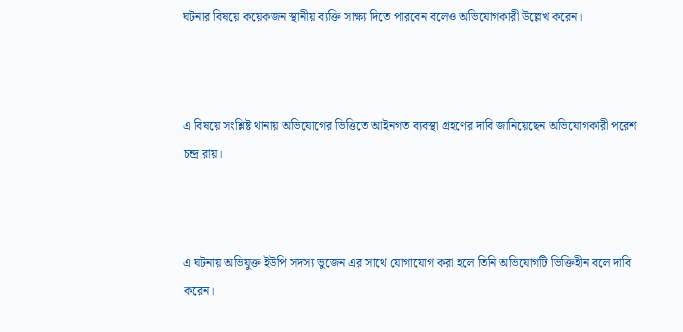ঘটনার বিষয়ে কয়েকজন স্থানীয় ব্যক্তি সাক্ষ্য দিতে পারবেন বলেও অভিযোগকারী উল্লেখ করেন।



এ বিষয়ে সংশ্লিষ্ট থানায় অভিযোগের ভিত্তিতে আইনগত ব্যবস্থা গ্রহণের দাবি জানিয়েছেন অভিযোগকারী পরেশ চন্দ্র রায়।



এ ঘটনায় অভিযুক্ত ইউপি সদস্য ভুজেন এর সাথে যোগাযোগ করা হলে তিনি অভিযোগটি ভিক্তিহীন বলে দাবি করেন।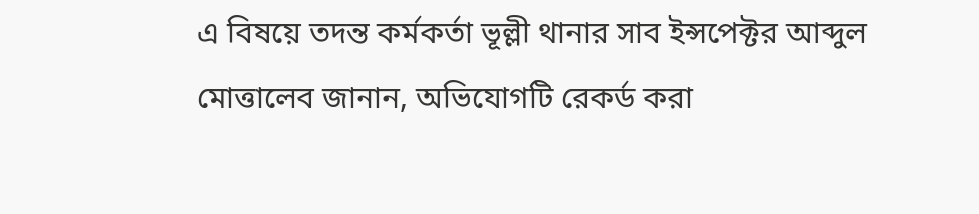এ বিষয়ে তদন্ত কর্মকর্তা ভূল্লী থানার সাব ইন্সপেক্টর আব্দুল মোত্তালেব জানান, অভিযোগটি রেকর্ড করা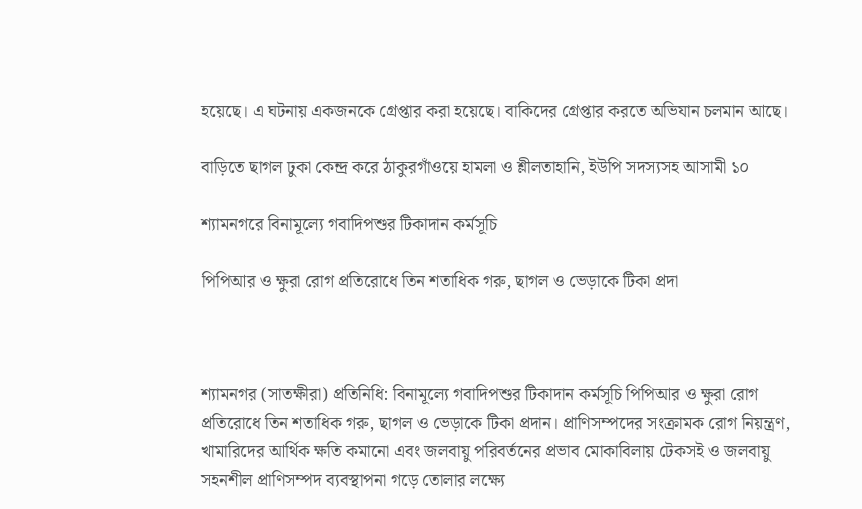হয়েছে। এ ঘটনায় একজনকে গ্রেপ্তার করা হয়েছে। বাকিদের গ্রেপ্তার করতে অভিযান চলমান আছে।

বাড়িতে ছাগল ঢুকা কেন্দ্র করে ঠাকুরগাঁওয়ে হামলা ও শ্লীলতাহানি, ইউপি সদস্যসহ আসামী ১০

শ্যামনগরে বিনামূল্যে গবাদিপশুর টিকাদান কর্মসূচি

পিপিআর ও ক্ষুরা রোগ প্রতিরোধে তিন শতাধিক গরু, ছাগল ও ভেড়াকে টিকা প্রদা



শ্যামনগর (সাতক্ষীরা) প্রতিনিধি: বিনামূল্যে গবাদিপশুর টিকাদান কর্মসূচি পিপিআর ও ক্ষুরা রোগ প্রতিরোধে তিন শতাধিক গরু, ছাগল ও ভেড়াকে টিকা প্রদান। প্রাণিসম্পদের সংক্রামক রোগ নিয়ন্ত্রণ, খামারিদের আর্থিক ক্ষতি কমানো এবং জলবায়ু পরিবর্তনের প্রভাব মোকাবিলায় টেকসই ও জলবায়ু সহনশীল প্রাণিসম্পদ ব্যবস্থাপনা গড়ে তোলার লক্ষ্যে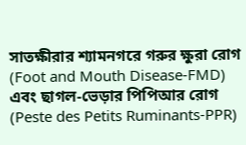সাতক্ষীরার শ্যামনগরে গরুর ক্ষুরা রোগ (Foot and Mouth Disease-FMD) এবং ছাগল-ভেড়ার পিপিআর রোগ (Peste des Petits Ruminants-PPR)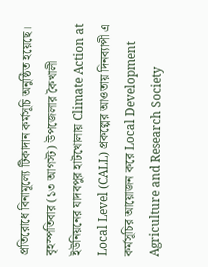প্রতিরোধে বিনামূল্যে টিকাদান কর্মসূচি অনুষ্ঠিত হয়েছে। বৃহস্পতিবার (১৩ আগস্ট) উপজেলার কৈখালী ইউনিয়নের যাদবপুর হাটখোলায় Climate Action at Local Level (CALL) প্রকল্পের আওতায় দিনব্যাপী এ কর্মসূচির আয়োজন করে Local Development Agriculture and Research Society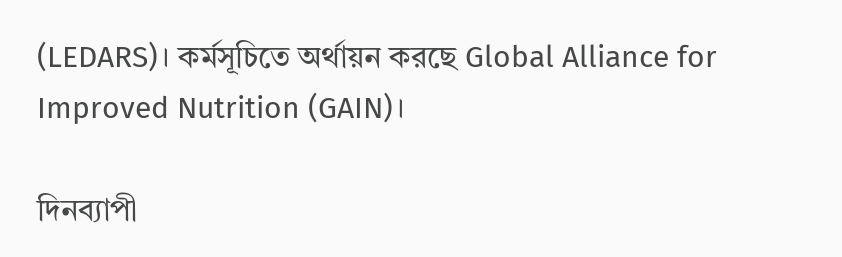(LEDARS)। কর্মসূচিতে অর্থায়ন করছে Global Alliance for Improved Nutrition (GAIN)।

দিনব্যাপী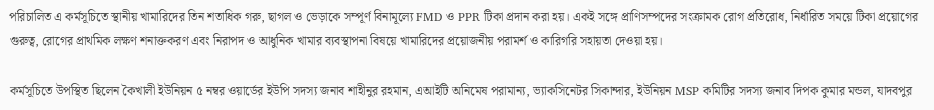পরিচালিত এ কর্মসূচিতে স্থানীয় খামারিদের তিন শতাধিক গরু, ছাগল ও ভেড়াকে সম্পূর্ণ বিনামূল্যে FMD ও PPR টিকা প্রদান করা হয়। একই সঙ্গে প্রাণিসম্পদের সংক্রামক রোগ প্রতিরোধ, নির্ধারিত সময়ে টিকা প্রয়োগের গুরুত্ব, রোগের প্রাথমিক লক্ষণ শনাক্তকরণ এবং নিরাপদ ও আধুনিক খামার ব্যবস্থাপনা বিষয়ে খামারিদের প্রয়োজনীয় পরামর্শ ও কারিগরি সহায়তা দেওয়া হয়।

কর্মসূচিতে উপস্থিত ছিলেন কৈখালী ইউনিয়ন ৫ নম্বর ওয়ার্ডের ইউপি সদস্য জনাব শাহীনুর রহমান, এআইটি অনিমেষ পরামান্য, ভ্যাকসিনেটর সিকান্দার, ইউনিয়ন MSP কমিটির সদস্য জনাব দিপক কুমার মন্ডল, যাদবপুর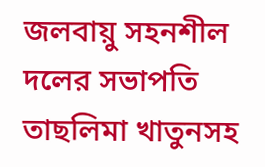জলবায়ু সহনশীল দলের সভাপতি তাছলিমা খাতুনসহ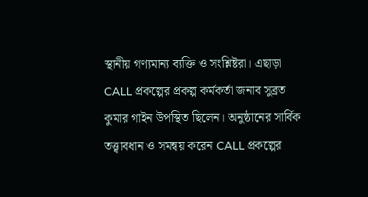স্থানীয় গণ্যমান্য ব্যক্তি ও সংশ্লিষ্টরা। এছাড়া CALL প্রকল্পের প্রকল্প কর্মকর্তা জনাব সুব্রত কুমার গাইন উপস্থিত ছিলেন। অনুষ্ঠানের সার্বিক তত্ত্বাবধান ও সমন্বয় করেন CALL প্রকল্পের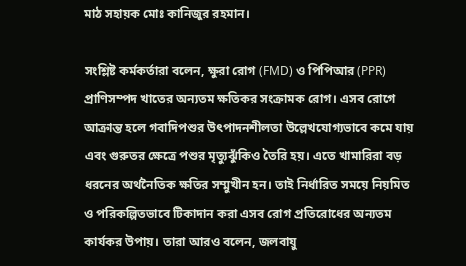মাঠ সহায়ক মোঃ কানিজুর রহমান।

সংশ্লিষ্ট কর্মকর্তারা বলেন, ক্ষুরা রোগ (FMD) ও পিপিআর (PPR) প্রাণিসম্পদ খাতের অন্যতম ক্ষতিকর সংক্রামক রোগ। এসব রোগে আক্রান্ত হলে গবাদিপশুর উৎপাদনশীলতা উল্লেখযোগ্যভাবে কমে যায় এবং গুরুতর ক্ষেত্রে পশুর মৃত্যুঝুঁকিও তৈরি হয়। এতে খামারিরা বড় ধরনের অর্থনৈতিক ক্ষতির সম্মুখীন হন। তাই নির্ধারিত সময়ে নিয়মিত ও পরিকল্পিতভাবে টিকাদান করা এসব রোগ প্রতিরোধের অন্যতম কার্যকর উপায়। তারা আরও বলেন, জলবায়ু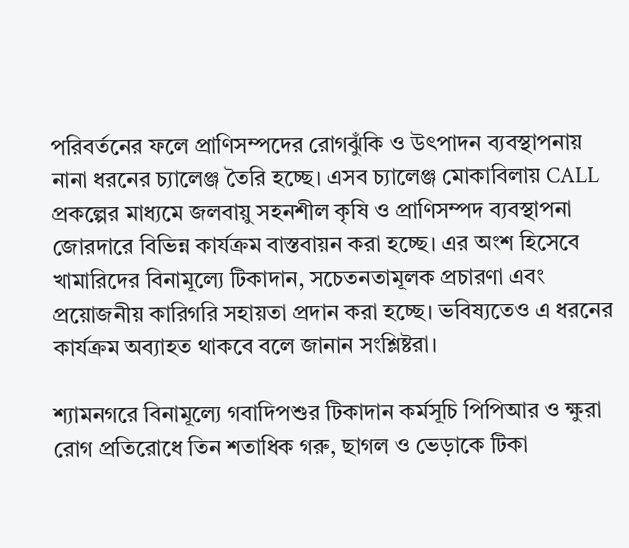পরিবর্তনের ফলে প্রাণিসম্পদের রোগঝুঁকি ও উৎপাদন ব্যবস্থাপনায় নানা ধরনের চ্যালেঞ্জ তৈরি হচ্ছে। এসব চ্যালেঞ্জ মোকাবিলায় CALL প্রকল্পের মাধ্যমে জলবায়ু সহনশীল কৃষি ও প্রাণিসম্পদ ব্যবস্থাপনা জোরদারে বিভিন্ন কার্যক্রম বাস্তবায়ন করা হচ্ছে। এর অংশ হিসেবে খামারিদের বিনামূল্যে টিকাদান, সচেতনতামূলক প্রচারণা এবং প্রয়োজনীয় কারিগরি সহায়তা প্রদান করা হচ্ছে। ভবিষ্যতেও এ ধরনের কার্যক্রম অব্যাহত থাকবে বলে জানান সংশ্লিষ্টরা।

শ্যামনগরে বিনামূল্যে গবাদিপশুর টিকাদান কর্মসূচি পিপিআর ও ক্ষুরা রোগ প্রতিরোধে তিন শতাধিক গরু, ছাগল ও ভেড়াকে টিকা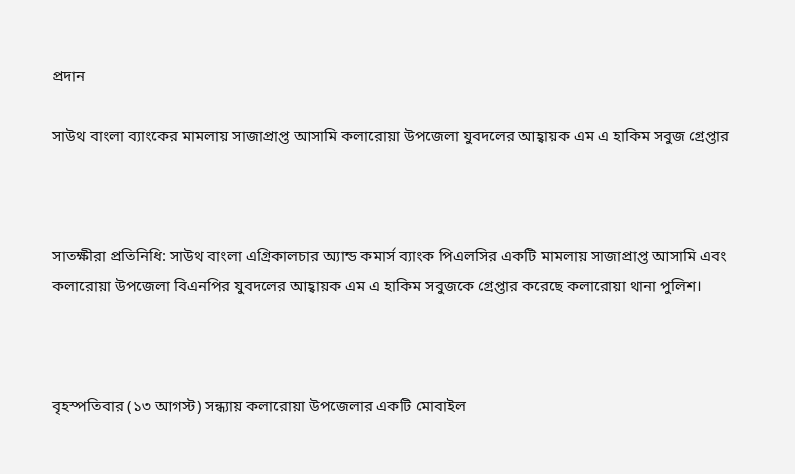প্রদান

সাউথ বাংলা ব্যাংকের মামলায় সাজাপ্রাপ্ত আসামি কলারোয়া উপজেলা যুবদলের আহ্বায়ক এম এ হাকিম সবুজ গ্রেপ্তার



সাতক্ষীরা প্রতিনিধি: সাউথ বাংলা এগ্রিকালচার অ্যান্ড কমার্স ব্যাংক পিএলসির একটি মামলায় সাজাপ্রাপ্ত আসামি এবং কলারোয়া উপজেলা বিএনপির যুবদলের আহ্বায়ক এম এ হাকিম সবুজকে গ্রেপ্তার করেছে কলারোয়া থানা পুলিশ।



বৃহস্পতিবার (১৩ আগস্ট) সন্ধ্যায় কলারোয়া উপজেলার একটি মোবাইল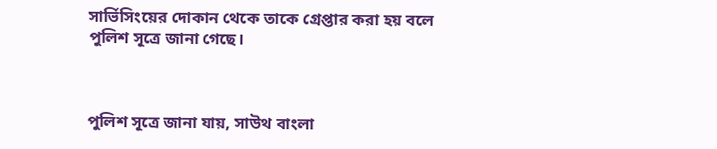সার্ভিসিংয়ের দোকান থেকে তাকে গ্রেপ্তার করা হয় বলে পুলিশ সূত্রে জানা গেছে।



পুলিশ সূত্রে জানা যায়, সাউথ বাংলা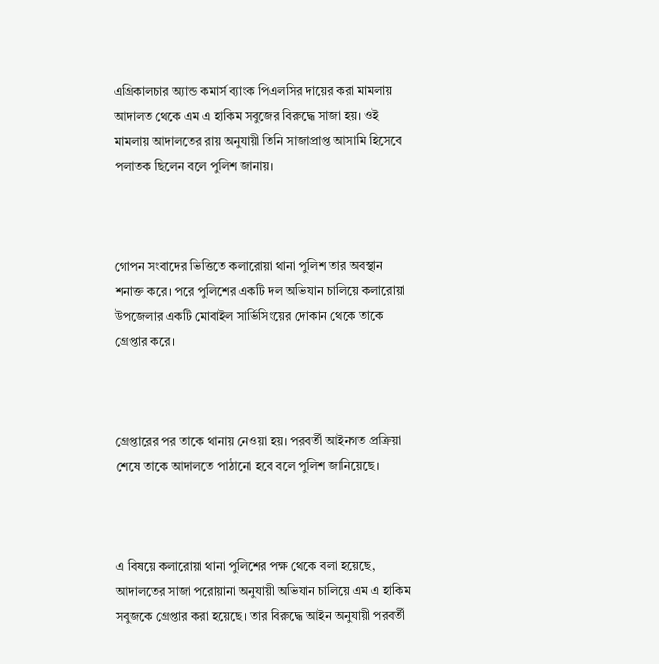এগ্রিকালচার অ্যান্ড কমার্স ব্যাংক পিএলসির দায়ের করা মামলায় আদালত থেকে এম এ হাকিম সবুজের বিরুদ্ধে সাজা হয়। ওই মামলায় আদালতের রায় অনুযায়ী তিনি সাজাপ্রাপ্ত আসামি হিসেবে পলাতক ছিলেন বলে পুলিশ জানায়।



গোপন সংবাদের ভিত্তিতে কলারোয়া থানা পুলিশ তার অবস্থান শনাক্ত করে। পরে পুলিশের একটি দল অভিযান চালিয়ে কলারোয়া উপজেলার একটি মোবাইল সার্ভিসিংয়ের দোকান থেকে তাকে গ্রেপ্তার করে।



গ্রেপ্তারের পর তাকে থানায় নেওয়া হয়। পরবর্তী আইনগত প্রক্রিয়া শেষে তাকে আদালতে পাঠানো হবে বলে পুলিশ জানিয়েছে।



এ বিষয়ে কলারোয়া থানা পুলিশের পক্ষ থেকে বলা হয়েছে, আদালতের সাজা পরোয়ানা অনুযায়ী অভিযান চালিয়ে এম এ হাকিম সবুজকে গ্রেপ্তার করা হয়েছে। তার বিরুদ্ধে আইন অনুযায়ী পরবর্তী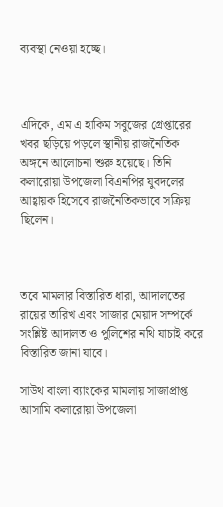ব্যবস্থা নেওয়া হচ্ছে।



এদিকে, এম এ হাকিম সবুজের গ্রেপ্তারের খবর ছড়িয়ে পড়লে স্থানীয় রাজনৈতিক অঙ্গনে আলোচনা শুরু হয়েছে। তিনি কলারোয়া উপজেলা বিএনপির যুবদলের আহ্বায়ক হিসেবে রাজনৈতিকভাবে সক্রিয় ছিলেন।



তবে মামলার বিস্তারিত ধারা, আদালতের রায়ের তারিখ এবং সাজার মেয়াদ সম্পর্কে সংশ্লিষ্ট আদালত ও পুলিশের নথি যাচাই করে বিস্তারিত জানা যাবে।

সাউথ বাংলা ব্যাংকের মামলায় সাজাপ্রাপ্ত আসামি কলারোয়া উপজেলা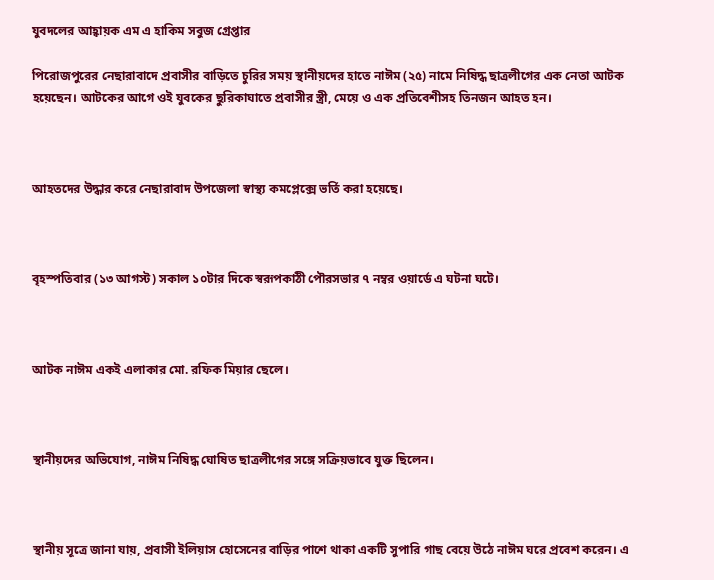যুবদলের আহ্বায়ক এম এ হাকিম সবুজ গ্রেপ্তার

পিরোজপুরের নেছারাবাদে প্রবাসীর বাড়িতে চুরির সময় স্থানীয়দের হাতে নাঈম (২৫) নামে নিষিদ্ধ ছাত্রলীগের এক নেতা আটক হয়েছেন। আটকের আগে ওই যুবকের ছুরিকাঘাতে প্রবাসীর স্ত্রী, মেয়ে ও এক প্রতিবেশীসহ তিনজন আহত হন।



আহতদের উদ্ধার করে নেছারাবাদ উপজেলা স্বাস্থ্য কমপ্লেক্সে ভর্তি করা হয়েছে।



বৃহস্পতিবার (১৩ আগস্ট) সকাল ১০টার দিকে স্বরূপকাঠী পৌরসভার ৭ নম্বর ওয়ার্ডে এ ঘটনা ঘটে।



আটক নাঈম একই এলাকার মো. রফিক মিয়ার ছেলে।



স্থানীয়দের অভিযোগ, নাঈম নিষিদ্ধ ঘোষিত ছাত্রলীগের সঙ্গে সক্রিয়ভাবে যুক্ত ছিলেন।



স্থানীয় সূত্রে জানা যায়, প্রবাসী ইলিয়াস হোসেনের বাড়ির পাশে থাকা একটি সুপারি গাছ বেয়ে উঠে নাঈম ঘরে প্রবেশ করেন। এ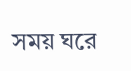সময় ঘরে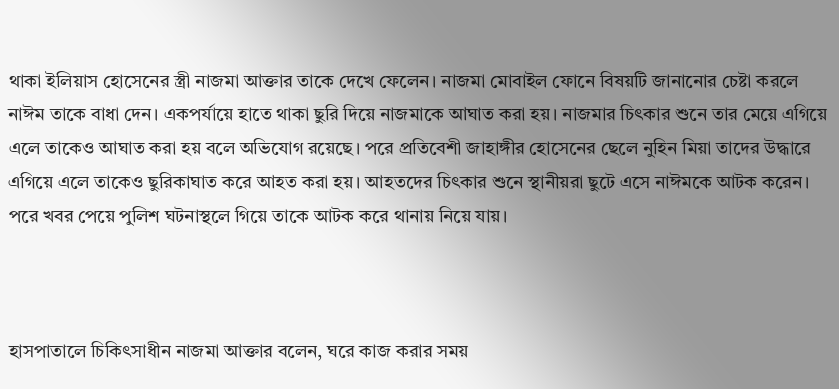থাকা ইলিয়াস হোসেনের স্ত্রী নাজমা আক্তার তাকে দেখে ফেলেন। নাজমা মোবাইল ফোনে বিষয়টি জানানোর চেষ্টা করলে নাঈম তাকে বাধা দেন। একপর্যায়ে হাতে থাকা ছুরি দিয়ে নাজমাকে আঘাত করা হয়। নাজমার চিৎকার শুনে তার মেয়ে এগিয়ে এলে তাকেও আঘাত করা হয় বলে অভিযোগ রয়েছে। পরে প্রতিবেশী জাহাঙ্গীর হোসেনের ছেলে নুহিন মিয়া তাদের উদ্ধারে এগিয়ে এলে তাকেও ছুরিকাঘাত করে আহত করা হয়। আহতদের চিৎকার শুনে স্থানীয়রা ছুটে এসে নাঈমকে আটক করেন। পরে খবর পেয়ে পুলিশ ঘটনাস্থলে গিয়ে তাকে আটক করে থানায় নিয়ে যায়।



হাসপাতালে চিকিৎসাধীন নাজমা আক্তার বলেন, ঘরে কাজ করার সময়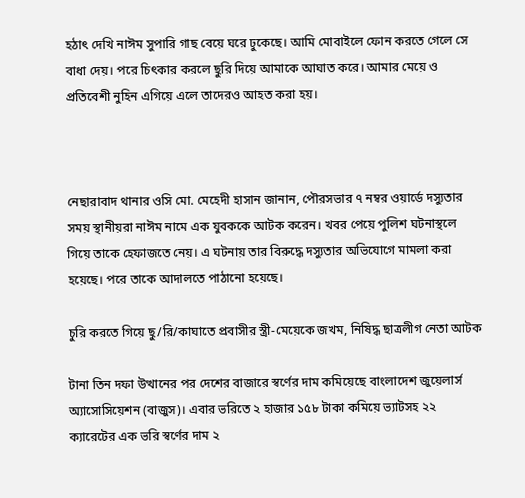হঠাৎ দেখি নাঈম সুপারি গাছ বেয়ে ঘরে ঢুকেছে। আমি মোবাইলে ফোন করতে গেলে সে বাধা দেয়। পরে চিৎকার করলে ছুরি দিয়ে আমাকে আঘাত করে। আমার মেয়ে ও প্রতিবেশী নুহিন এগিয়ে এলে তাদেরও আহত করা হয়।



নেছারাবাদ থানার ওসি মো. মেহেদী হাসান জানান, পৌরসভার ৭ নম্বর ওয়ার্ডে দস্যুতার সময় স্থানীয়রা নাঈম নামে এক যুবককে আটক করেন। খবর পেয়ে পুলিশ ঘটনাস্থলে গিয়ে তাকে হেফাজতে নেয়। এ ঘটনায় তার বিরুদ্ধে দস্যুতার অভিযোগে মামলা করা হয়েছে। পরে তাকে আদালতে পাঠানো হয়েছে।

চুরি করতে গিয়ে ছু/রি/কাঘাতে প্রবাসীর স্ত্রী-মেয়েকে জখম, নিষিদ্ধ ছাত্রলীগ নেতা আটক

টানা তিন দফা উত্থানের পর দেশের বাজারে স্বর্ণের দাম কমিয়েছে বাংলাদেশ জুয়েলার্স অ্যাসোসিয়েশন (বাজুস)। এবার ভরিতে ২ হাজার ১৫৮ টাকা কমিয়ে ভ্যাটসহ ২২ ক্যারেটের এক ভরি স্বর্ণের দাম ২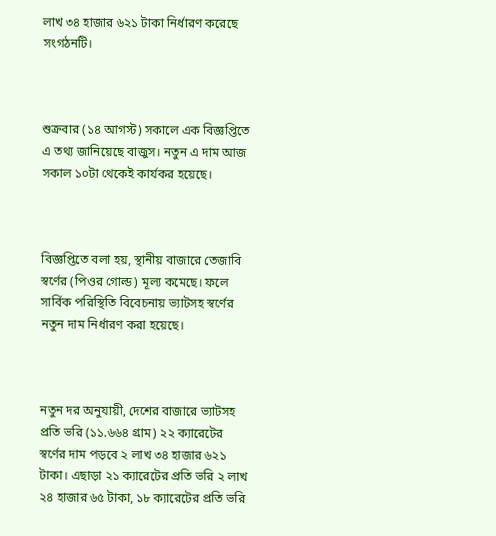লাখ ৩৪ হাজার ৬২১ টাকা নির্ধারণ করেছে সংগঠনটি।



শুক্রবার (১৪ আগস্ট) সকালে এক বিজ্ঞপ্তিতে এ তথ্য জানিয়েছে বাজুস। নতুন এ দাম আজ সকাল ১০টা থেকেই কার্যকর হয়েছে।



বিজ্ঞপ্তিতে বলা হয়, স্থানীয় বাজারে তেজাবি স্বর্ণের (পিওর গোল্ড) মূল্য কমেছে। ফলে সার্বিক পরিস্থিতি বিবেচনায় ভ্যাটসহ স্বর্ণের নতুন দাম নির্ধারণ করা হয়েছে।



নতুন দর অনুযায়ী, দেশের বাজারে ভ্যাটসহ প্রতি ভরি (১১.৬৬৪ গ্রাম) ২২ ক্যারেটের স্বর্ণের দাম পড়বে ২ লাখ ৩৪ হাজার ৬২১ টাকা। এছাড়া ২১ ক্যারেটের প্রতি ভরি ২ লাখ ২৪ হাজার ৬৫ টাকা, ১৮ ক্যারেটের প্রতি ভরি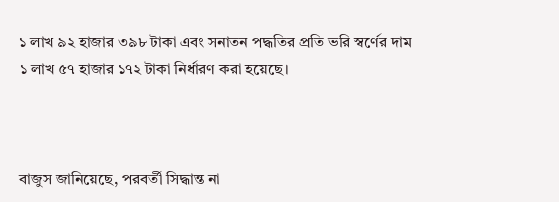১ লাখ ৯২ হাজার ৩৯৮ টাকা এবং সনাতন পদ্ধতির প্রতি ভরি স্বর্ণের দাম ১ লাখ ৫৭ হাজার ১৭২ টাকা নির্ধারণ করা হয়েছে।



বাজুস জানিয়েছে, পরবর্তী সিদ্ধান্ত না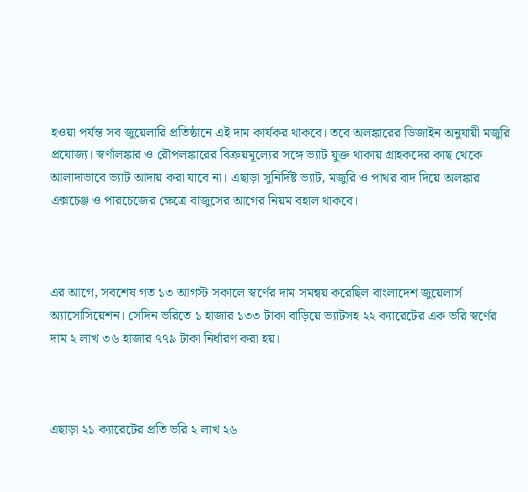হওয়া পর্যন্ত সব জুয়েলারি প্রতিষ্ঠানে এই দাম কার্যকর থাকবে। তবে অলঙ্কারের ডিজাইন অনুযায়ী মজুরি প্রযোজ্য। স্বর্ণালঙ্কার ও রৌপলঙ্কারের বিক্রয়মূল্যের সঙ্গে ভ্যাট যুক্ত থাকায় গ্রাহকদের কাছ থেকে আলাদাভাবে ভ্যাট আদায় করা যাবে না। এছাড়া সুনির্দিষ্ট ভ্যাট, মজুরি ও পাথর বাদ দিয়ে অলঙ্কার এক্সচেঞ্জ ও পারচেজের ক্ষেত্রে বাজুসের আগের নিয়ম বহাল থাকবে।



এর আগে, সবশেষ গত ১৩ আগস্ট সকালে স্বর্ণের দাম সমন্বয় করেছিল বাংলাদেশ জুয়েলার্স অ্যাসোসিয়েশন। সেদিন ভরিতে ১ হাজার ১৩৩ টাকা বাড়িয়ে ভ্যাটসহ ২২ ক্যারেটের এক ভরি স্বর্ণের দাম ২ লাখ ৩৬ হাজার ৭৭৯ টাকা নির্ধারণ করা হয়।



এছাড়া ২১ ক্যারেটের প্রতি ভরি ২ লাখ ২৬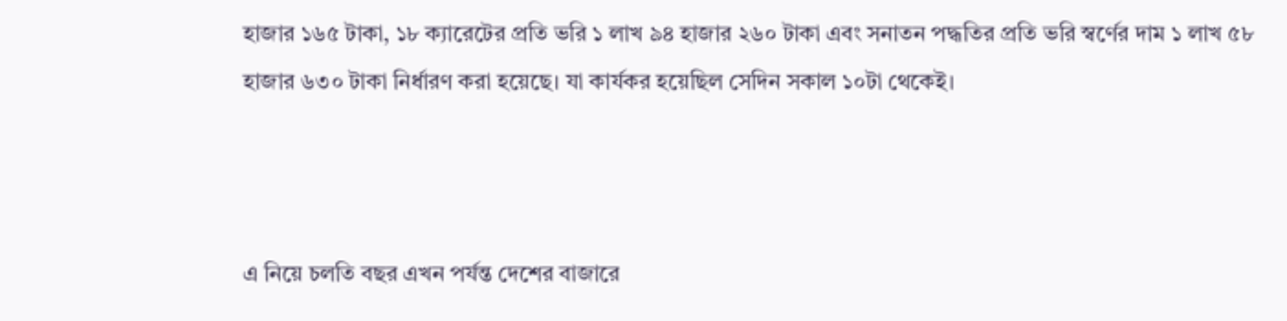হাজার ১৬৫ টাকা, ১৮ ক্যারেটের প্রতি ভরি ১ লাখ ৯৪ হাজার ২৬০ টাকা এবং সনাতন পদ্ধতির প্রতি ভরি স্বর্ণের দাম ১ লাখ ৫৮ হাজার ৬৩০ টাকা নির্ধারণ করা হয়েছে। যা কার্যকর হয়েছিল সেদিন সকাল ১০টা থেকেই।



এ নিয়ে চলতি বছর এখন পর্যন্ত দেশের বাজারে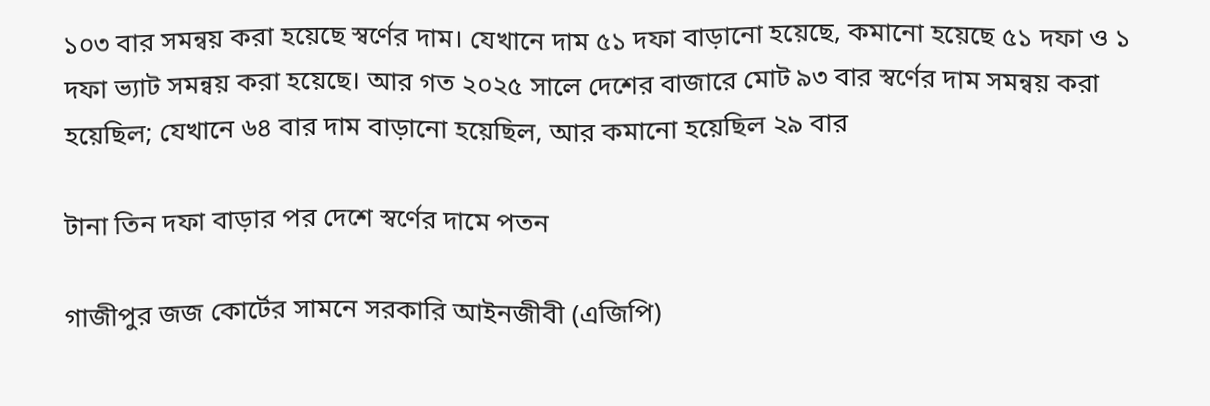১০৩ বার সমন্বয় করা হয়েছে স্বর্ণের দাম। যেখানে দাম ৫১ দফা বাড়ানো হয়েছে, কমানো হয়েছে ৫১ দফা ও ১ দফা ভ্যাট সমন্বয় করা হয়েছে। আর গত ২০২৫ সালে দেশের বাজারে মোট ৯৩ বার স্বর্ণের দাম সমন্বয় করা হয়েছিল; যেখানে ৬৪ বার দাম বাড়ানো হয়েছিল, আর কমানো হয়েছিল ২৯ বার

টানা তিন দফা বাড়ার পর দেশে স্বর্ণের দামে পতন

গাজীপুর জজ কোর্টের সামনে সরকারি আইনজীবী (এজিপি)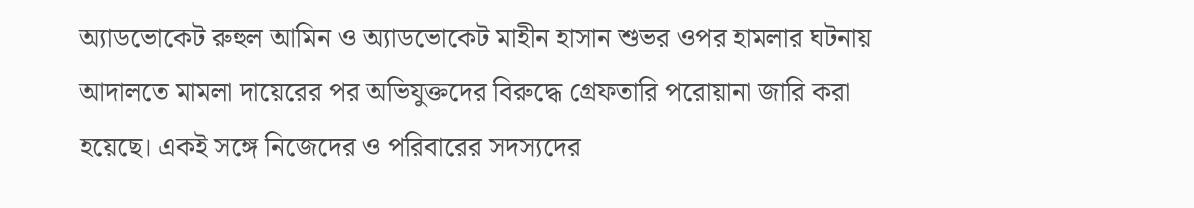অ্যাডভোকেট রুহুল আমিন ও অ্যাডভোকেট মাহীন হাসান শুভর ওপর হামলার ঘটনায় আদালতে মামলা দায়েরের পর অভিযুক্তদের বিরুদ্ধে গ্রেফতারি পরোয়ানা জারি করা হয়েছে। একই সঙ্গে নিজেদের ও পরিবারের সদস্যদের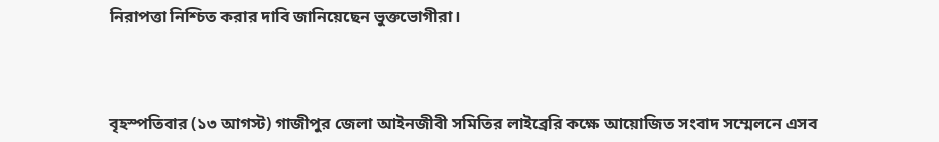নিরাপত্তা নিশ্চিত করার দাবি জানিয়েছেন ভুক্তভোগীরা।



বৃহস্পতিবার (১৩ আগস্ট) গাজীপুর জেলা আইনজীবী সমিতির লাইব্রেরি কক্ষে আয়োজিত সংবাদ সম্মেলনে এসব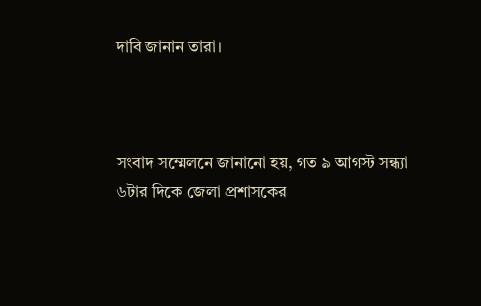দাবি জানান তারা।



সংবাদ সম্মেলনে জানানো হয়, গত ৯ আগস্ট সন্ধ্যা ৬টার দিকে জেলা প্রশাসকের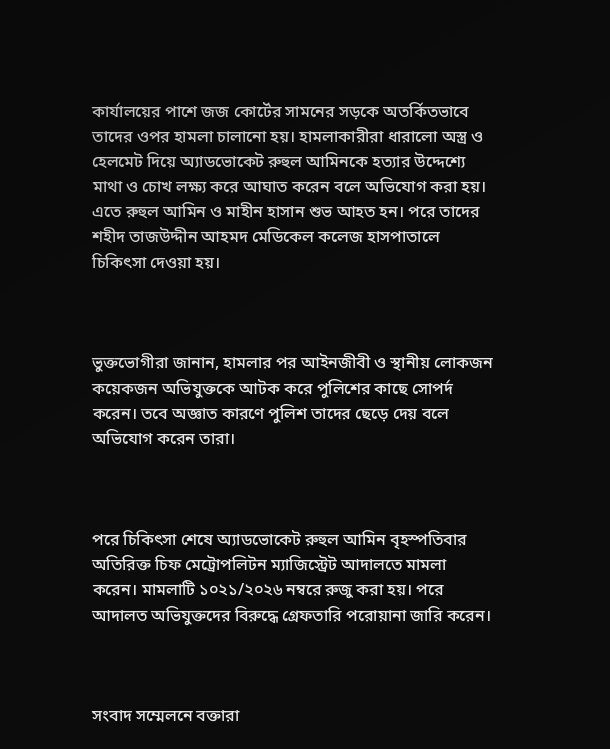কার্যালয়ের পাশে জজ কোর্টের সামনের সড়কে অতর্কিতভাবে তাদের ওপর হামলা চালানো হয়। হামলাকারীরা ধারালো অস্ত্র ও হেলমেট দিয়ে অ্যাডভোকেট রুহুল আমিনকে হত্যার উদ্দেশ্যে মাথা ও চোখ লক্ষ্য করে আঘাত করেন বলে অভিযোগ করা হয়। এতে রুহুল আমিন ও মাহীন হাসান শুভ আহত হন। পরে তাদের শহীদ তাজউদ্দীন আহমদ মেডিকেল কলেজ হাসপাতালে চিকিৎসা দেওয়া হয়।



ভুক্তভোগীরা জানান, হামলার পর আইনজীবী ও স্থানীয় লোকজন কয়েকজন অভিযুক্তকে আটক করে পুলিশের কাছে সোপর্দ করেন। তবে অজ্ঞাত কারণে পুলিশ তাদের ছেড়ে দেয় বলে অভিযোগ করেন তারা।



পরে চিকিৎসা শেষে অ্যাডভোকেট রুহুল আমিন বৃহস্পতিবার অতিরিক্ত চিফ মেট্রোপলিটন ম্যাজিস্ট্রেট আদালতে মামলা করেন। মামলাটি ১০২১/২০২৬ নম্বরে রুজু করা হয়। পরে আদালত অভিযুক্তদের বিরুদ্ধে গ্রেফতারি পরোয়ানা জারি করেন।



সংবাদ সম্মেলনে বক্তারা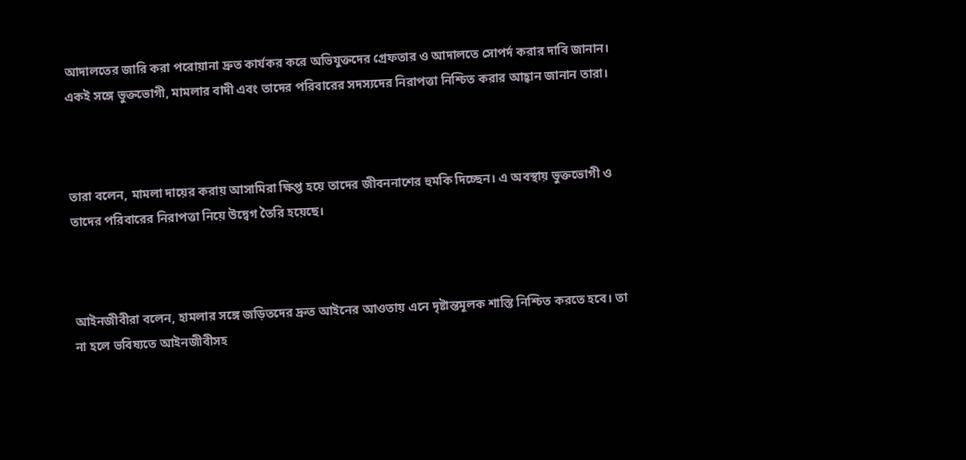আদালতের জারি করা পরোয়ানা দ্রুত কার্যকর করে অভিযুক্তদের গ্রেফতার ও আদালতে সোপর্দ করার দাবি জানান। একই সঙ্গে ভুক্তভোগী, মামলার বাদী এবং তাদের পরিবারের সদস্যদের নিরাপত্তা নিশ্চিত করার আহ্বান জানান তারা।



তারা বলেন, মামলা দায়ের করায় আসামিরা ক্ষিপ্ত হয়ে তাদের জীবননাশের হুমকি দিচ্ছেন। এ অবস্থায় ভুক্তভোগী ও তাদের পরিবারের নিরাপত্তা নিয়ে উদ্বেগ তৈরি হয়েছে।



আইনজীবীরা বলেন, হামলার সঙ্গে জড়িতদের দ্রুত আইনের আওতায় এনে দৃষ্টান্তমূলক শাস্তি নিশ্চিত করতে হবে। তা না হলে ভবিষ্যতে আইনজীবীসহ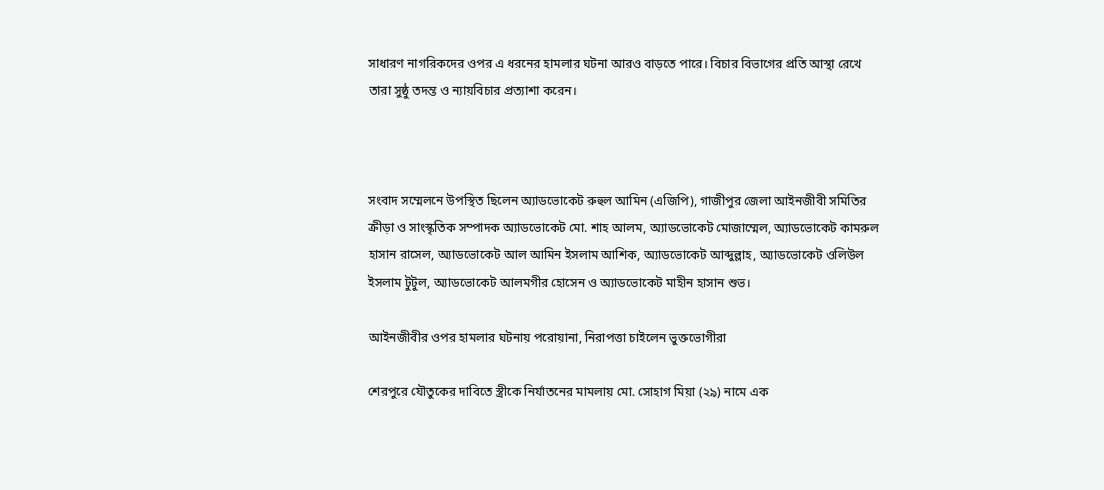সাধারণ নাগরিকদের ওপর এ ধরনের হামলার ঘটনা আরও বাড়তে পারে। বিচার বিভাগের প্রতি আস্থা রেখে তারা সুষ্ঠু তদন্ত ও ন্যায়বিচার প্রত্যাশা করেন।



সংবাদ সম্মেলনে উপস্থিত ছিলেন অ্যাডভোকেট রুহুল আমিন (এজিপি), গাজীপুর জেলা আইনজীবী সমিতির ক্রীড়া ও সাংস্কৃতিক সম্পাদক অ্যাডভোকেট মো. শাহ আলম, অ্যাডভোকেট মোজাম্মেল, অ্যাডভোকেট কামরুল হাসান রাসেল, অ্যাডভোকেট আল আমিন ইসলাম আশিক, অ্যাডভোকেট আব্দুল্লাহ, অ্যাডভোকেট ওলিউল ইসলাম টুটুল, অ্যাডভোকেট আলমগীর হোসেন ও অ্যাডভোকেট মাহীন হাসান শুভ।

আইনজীবীর ওপর হামলার ঘটনায় পরোয়ানা, নিরাপত্তা চাইলেন ভুক্তভোগীরা

শেরপুরে যৌতুকের দাবিতে স্ত্রীকে নির্যাতনের মামলায় মো. সোহাগ মিয়া (২৯) নামে এক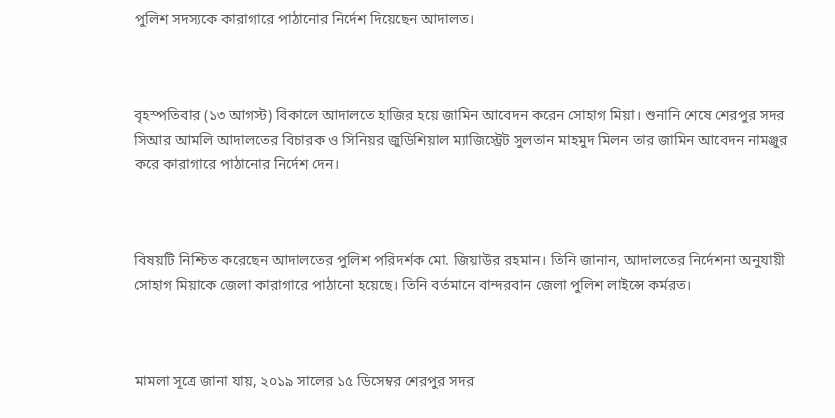পুলিশ সদস্যকে কারাগারে পাঠানোর নির্দেশ দিয়েছেন আদালত।



বৃহস্পতিবার (১৩ আগস্ট) বিকালে আদালতে হাজির হয়ে জামিন আবেদন করেন সোহাগ মিয়া। শুনানি শেষে শেরপুর সদর সিআর আমলি আদালতের বিচারক ও সিনিয়র জুডিশিয়াল ম্যাজিস্ট্রেট সুলতান মাহমুদ মিলন তার জামিন আবেদন নামঞ্জুর করে কারাগারে পাঠানোর নির্দেশ দেন।



বিষয়টি নিশ্চিত করেছেন আদালতের পুলিশ পরিদর্শক মো. জিয়াউর রহমান। তিনি জানান, আদালতের নির্দেশনা অনুযায়ী সোহাগ মিয়াকে জেলা কারাগারে পাঠানো হয়েছে। তিনি বর্তমানে বান্দরবান জেলা পুলিশ লাইন্সে কর্মরত।



মামলা সূত্রে জানা যায়, ২০১৯ সালের ১৫ ডিসেম্বর শেরপুর সদর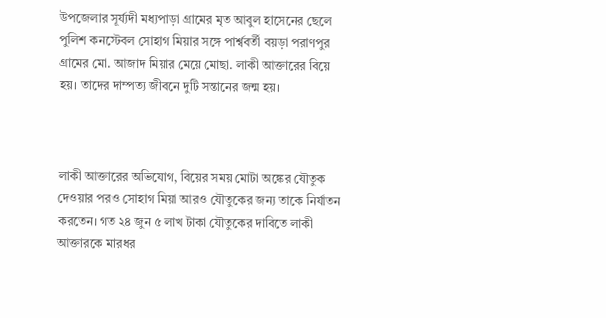উপজেলার সূর্য্যদী মধ্যপাড়া গ্রামের মৃত আবুল হাসেনের ছেলে পুলিশ কনস্টেবল সোহাগ মিয়ার সঙ্গে পার্শ্ববর্তী বয়ড়া পরাণপুর গ্রামের মো. আজাদ মিয়ার মেয়ে মোছা. লাকী আক্তারের বিয়ে হয়। তাদের দাম্পত্য জীবনে দুটি সন্তানের জন্ম হয়।



লাকী আক্তারের অভিযোগ, বিয়ের সময় মোটা অঙ্কের যৌতুক দেওয়ার পরও সোহাগ মিয়া আরও যৌতুকের জন্য তাকে নির্যাতন করতেন। গত ২৪ জুন ৫ লাখ টাকা যৌতুকের দাবিতে লাকী আক্তারকে মারধর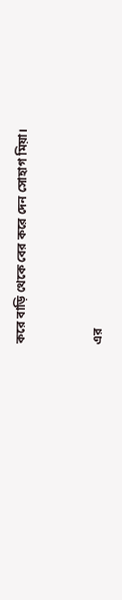করে বাড়ি থেকে বের করে দেন সোহাগ মিয়া।



এর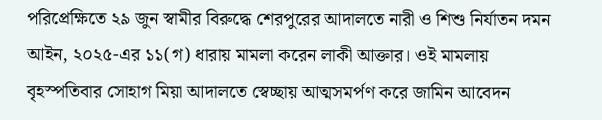পরিপ্রেক্ষিতে ২৯ জুন স্বামীর বিরুদ্ধে শেরপুরের আদালতে নারী ও শিশু নির্যাতন দমন আইন, ২০২৫-এর ১১(গ) ধারায় মামলা করেন লাকী আক্তার। ওই মামলায় বৃহস্পতিবার সোহাগ মিয়া আদালতে স্বেচ্ছায় আত্মসমর্পণ করে জামিন আবেদন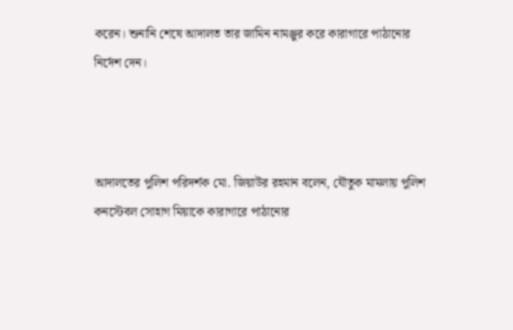করেন। শুনানি শেষে আদালত তার জামিন নামঞ্জুর করে কারাগারে পাঠানোর নির্দেশ দেন।



আদালতের পুলিশ পরিদর্শক মো. জিয়াউর রহমান বলেন, যৌতুক মামলায় পুলিশ কনস্টেবল সোহাগ মিয়াকে কারাগারে পাঠানোর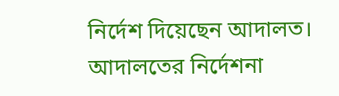নির্দেশ দিয়েছেন আদালত। আদালতের নির্দেশনা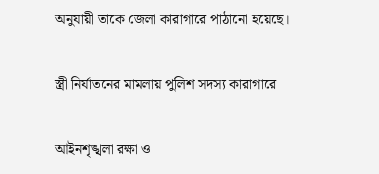অনুযায়ী তাকে জেলা কারাগারে পাঠানো হয়েছে।

স্ত্রী নির্যাতনের মামলায় পুলিশ সদস্য কারাগারে

আইনশৃঙ্খলা রক্ষা ও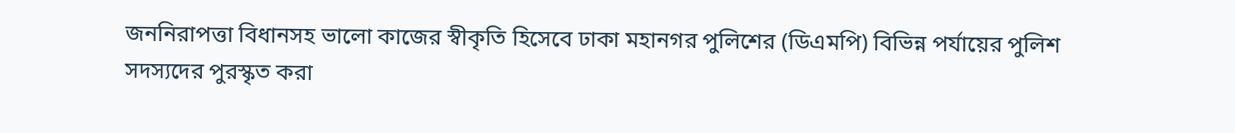জননিরাপত্তা বিধানসহ ভালো কাজের স্বীকৃতি হিসেবে ঢাকা মহানগর পুলিশের (ডিএমপি) বিভিন্ন পর্যায়ের পুলিশ সদস্যদের পুরস্কৃত করা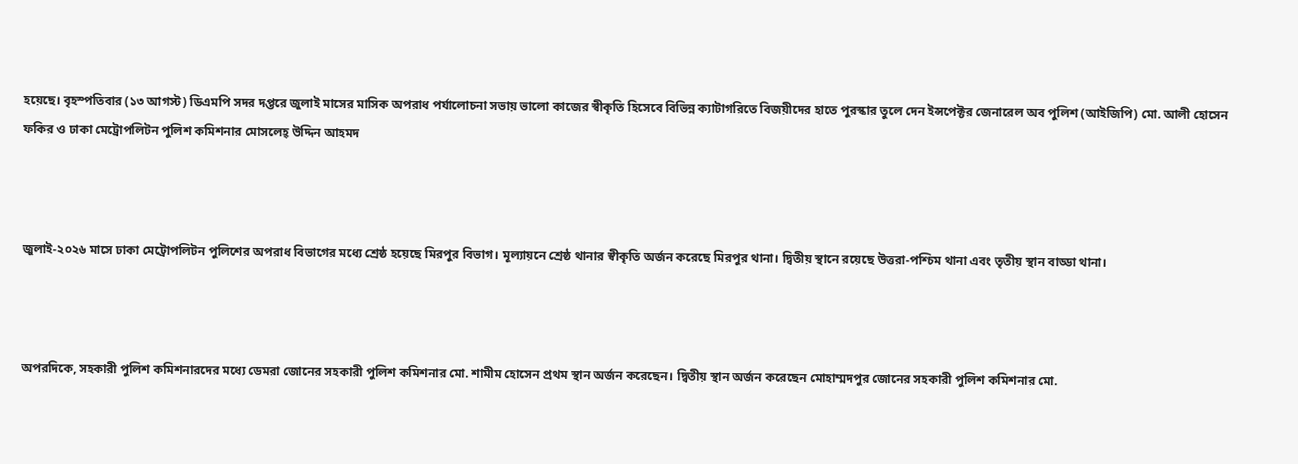হয়েছে। বৃহস্পতিবার (১৩ আগস্ট) ডিএমপি সদর দপ্তরে জুলাই মাসের মাসিক অপরাধ পর্যালোচনা সভায় ভালো কাজের স্বীকৃতি হিসেবে বিভিন্ন ক্যাটাগরিতে বিজয়ীদের হাতে পুরস্কার তুলে দেন ইন্সপেক্টর জেনারেল অব পুলিশ (আইজিপি) মো. আলী হোসেন ফকির ও ঢাকা মেট্রোপলিটন পুলিশ কমিশনার মোসলেহ্ উদ্দিন আহমদ



জুলাই-২০২৬ মাসে ঢাকা মেট্রোপলিটন পুলিশের অপরাধ বিভাগের মধ্যে শ্রেষ্ঠ হয়েছে মিরপুর বিভাগ। মূল্যায়নে শ্রেষ্ঠ থানার স্বীকৃতি অর্জন করেছে মিরপুর থানা। দ্বিতীয় স্থানে রয়েছে উত্তরা-পশ্চিম থানা এবং তৃতীয় স্থান বাড্ডা থানা।



অপরদিকে, সহকারী পুলিশ কমিশনারদের মধ্যে ডেমরা জোনের সহকারী পুলিশ কমিশনার মো. শামীম হোসেন প্রথম স্থান অর্জন করেছেন। দ্বিতীয় স্থান অর্জন করেছেন মোহাম্মদপুর জোনের সহকারী পুলিশ কমিশনার মো.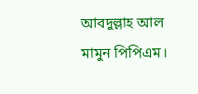আবদুল্লাহ আল মামুন পিপিএম।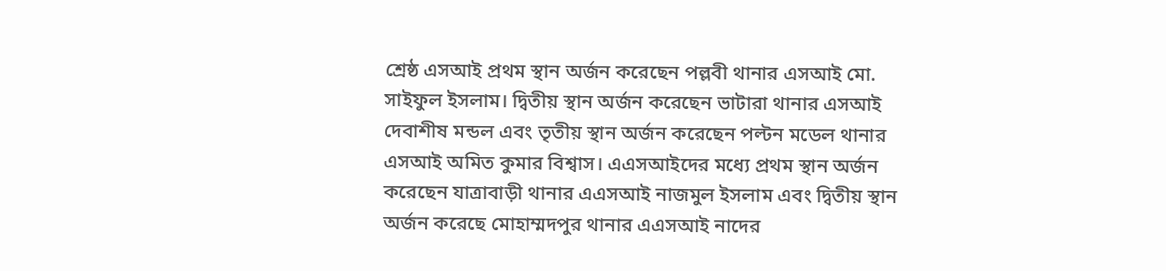শ্রেষ্ঠ এসআই প্রথম স্থান অর্জন করেছেন পল্লবী থানার এসআই মো. সাইফুল ইসলাম। দ্বিতীয় স্থান অর্জন করেছেন ভাটারা থানার এসআই দেবাশীষ মন্ডল এবং তৃতীয় স্থান অর্জন করেছেন পল্টন মডেল থানার এসআই অমিত কুমার বিশ্বাস। এএসআইদের মধ্যে প্রথম স্থান অর্জন করেছেন যাত্রাবাড়ী থানার এএসআই নাজমুল ইসলাম এবং দ্বিতীয় স্থান অর্জন করেছে মোহাম্মদপুর থানার এএসআই নাদের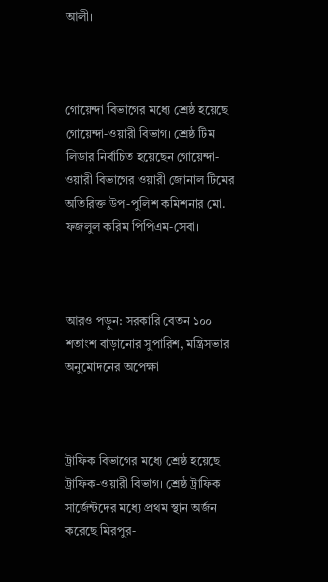আলী।



গোয়েন্দা বিভাগের মধ্যে শ্রেষ্ঠ হয়েছে গোয়েন্দা-ওয়ারী বিভাগ। শ্রেষ্ঠ টিম লিডার নির্বাচিত হয়েছেন গোয়েন্দা-ওয়ারী বিভাগের ওয়ারী জোনাল টিমের অতিরিক্ত উপ-পুলিশ কমিশনার মো. ফজলুল করিম পিপিএম-সেবা।



আরও পড়ুন: সরকারি বেতন ১০০ শতাংশ বাড়ানোর সুপারিশ, মন্ত্রিসভার অনুমোদনের অপেক্ষা



ট্রাফিক বিভাগের মধ্যে শ্রেষ্ঠ হয়েছে ট্রাফিক-ওয়ারী বিভাগ। শ্রেষ্ঠ ট্রাফিক সার্জেন্টদের মধ্যে প্রথম স্থান অর্জন করেছে মিরপুর-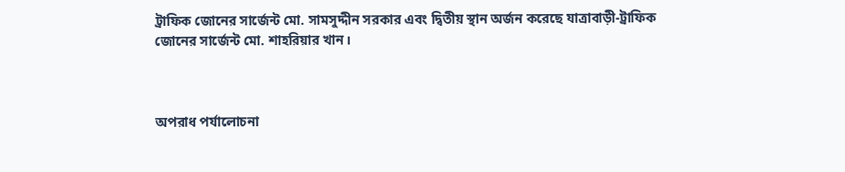ট্রাফিক জোনের সার্জেন্ট মো. সামসুদ্দীন সরকার এবং দ্বিতীয় স্থান অর্জন করেছে যাত্রাবাড়ী-ট্রাফিক জোনের সার্জেন্ট মো. শাহরিয়ার খান।



অপরাধ পর্যালোচনা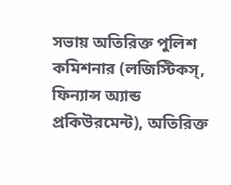সভায় অতিরিক্ত পুলিশ কমিশনার (লজিস্টিকস্, ফিন্যান্স অ্যান্ড প্রকিউরমেন্ট), অতিরিক্ত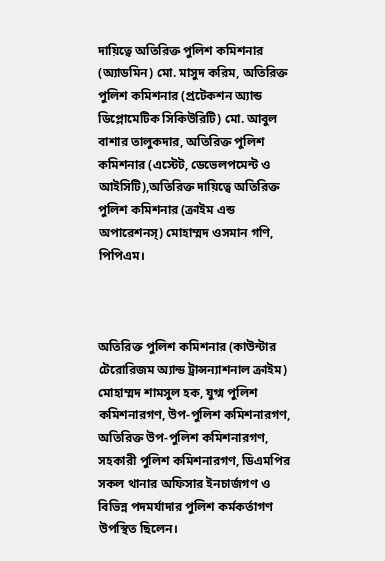দায়িত্বে অতিরিক্ত পুলিশ কমিশনার (অ্যাডমিন) মো. মাসুদ করিম, অতিরিক্ত পুলিশ কমিশনার (প্রটেকশন অ্যান্ড ডিপ্লোমেটিক সিকিউরিটি) মো. আবুল বাশার তালুকদার, অতিরিক্ত পুলিশ কমিশনার (এস্টেট, ডেভেলপমেন্ট ও আইসিটি),অতিরিক্ত দায়িত্বে অতিরিক্ত পুলিশ কমিশনার (ক্রাইম এন্ড অপারেশনস্) মোহাম্মদ ওসমান গণি, পিপিএম।



অতিরিক্ত পুলিশ কমিশনার (কাউন্টার টেরোরিজম অ্যান্ড ট্রান্সন্যাশনাল ক্রাইম) মোহাম্মদ শামসুল হক, যুগ্ম পুলিশ কমিশনারগণ, উপ-পুলিশ কমিশনারগণ, অতিরিক্ত উপ-পুলিশ কমিশনারগণ, সহকারী পুলিশ কমিশনারগণ, ডিএমপির সকল থানার অফিসার ইনচার্জগণ ও বিভিন্ন পদমর্যাদার পুলিশ কর্মকর্তাগণ উপস্থিত ছিলেন।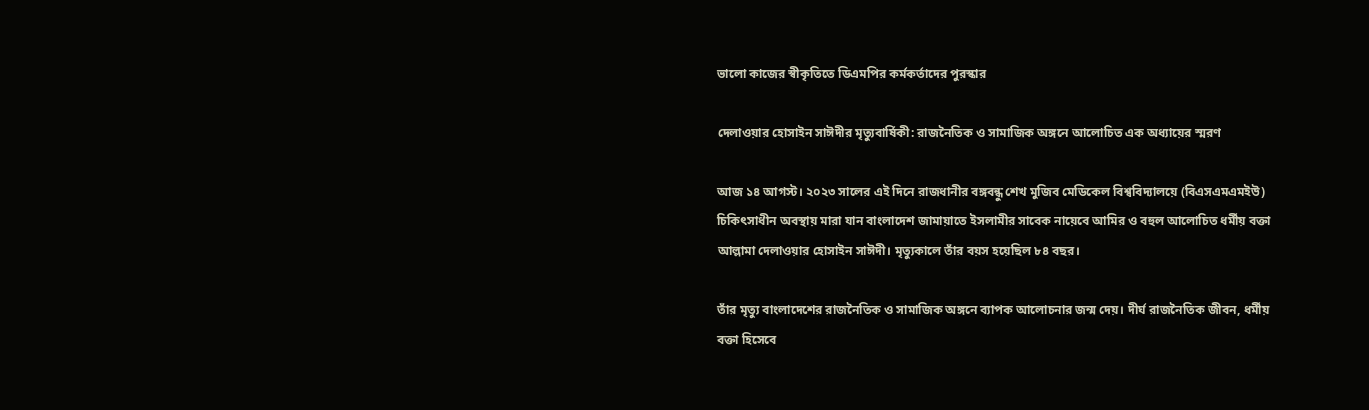ভালো কাজের স্বীকৃতিতে ডিএমপির কর্মকর্তাদের পুরস্কার

দেলাওয়ার হোসাইন সাঈদীর মৃত্যুবার্ষিকী: রাজনৈতিক ও সামাজিক অঙ্গনে আলোচিত এক অধ্যায়ের স্মরণ

আজ ১৪ আগস্ট। ২০২৩ সালের এই দিনে রাজধানীর বঙ্গবন্ধু শেখ মুজিব মেডিকেল বিশ্ববিদ্যালয়ে (বিএসএমএমইউ) চিকিৎসাধীন অবস্থায় মারা যান বাংলাদেশ জামায়াতে ইসলামীর সাবেক নায়েবে আমির ও বহুল আলোচিত ধর্মীয় বক্তা আল্লামা দেলাওয়ার হোসাইন সাঈদী। মৃত্যুকালে তাঁর বয়স হয়েছিল ৮৪ বছর।

তাঁর মৃত্যু বাংলাদেশের রাজনৈতিক ও সামাজিক অঙ্গনে ব্যাপক আলোচনার জন্ম দেয়। দীর্ঘ রাজনৈতিক জীবন, ধর্মীয় বক্তা হিসেবে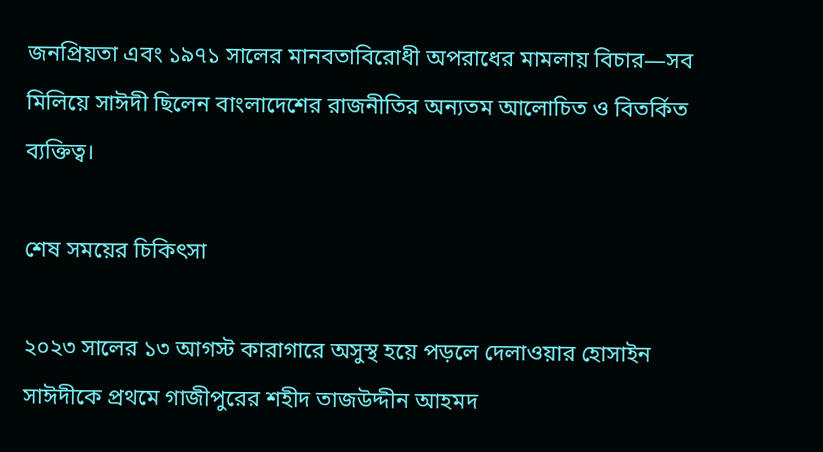জনপ্রিয়তা এবং ১৯৭১ সালের মানবতাবিরোধী অপরাধের মামলায় বিচার—সব মিলিয়ে সাঈদী ছিলেন বাংলাদেশের রাজনীতির অন্যতম আলোচিত ও বিতর্কিত ব্যক্তিত্ব।

শেষ সময়ের চিকিৎসা

২০২৩ সালের ১৩ আগস্ট কারাগারে অসুস্থ হয়ে পড়লে দেলাওয়ার হোসাইন সাঈদীকে প্রথমে গাজীপুরের শহীদ তাজউদ্দীন আহমদ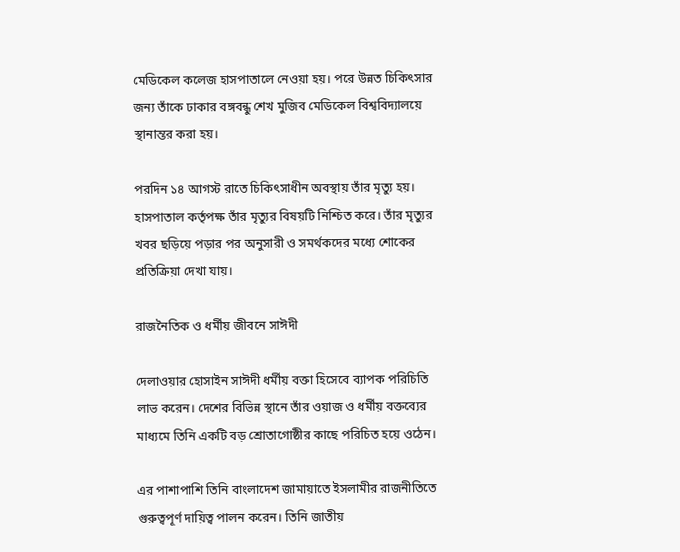মেডিকেল কলেজ হাসপাতালে নেওয়া হয়। পরে উন্নত চিকিৎসার জন্য তাঁকে ঢাকার বঙ্গবন্ধু শেখ মুজিব মেডিকেল বিশ্ববিদ্যালয়ে স্থানান্তর করা হয়।

পরদিন ১৪ আগস্ট রাতে চিকিৎসাধীন অবস্থায় তাঁর মৃত্যু হয়। হাসপাতাল কর্তৃপক্ষ তাঁর মৃত্যুর বিষয়টি নিশ্চিত করে। তাঁর মৃত্যুর খবর ছড়িয়ে পড়ার পর অনুসারী ও সমর্থকদের মধ্যে শোকের প্রতিক্রিয়া দেখা যায়।

রাজনৈতিক ও ধর্মীয় জীবনে সাঈদী

দেলাওয়ার হোসাইন সাঈদী ধর্মীয় বক্তা হিসেবে ব্যাপক পরিচিতি লাভ করেন। দেশের বিভিন্ন স্থানে তাঁর ওয়াজ ও ধর্মীয় বক্তব্যের মাধ্যমে তিনি একটি বড় শ্রোতাগোষ্ঠীর কাছে পরিচিত হয়ে ওঠেন।

এর পাশাপাশি তিনি বাংলাদেশ জামায়াতে ইসলামীর রাজনীতিতে গুরুত্বপূর্ণ দায়িত্ব পালন করেন। তিনি জাতীয়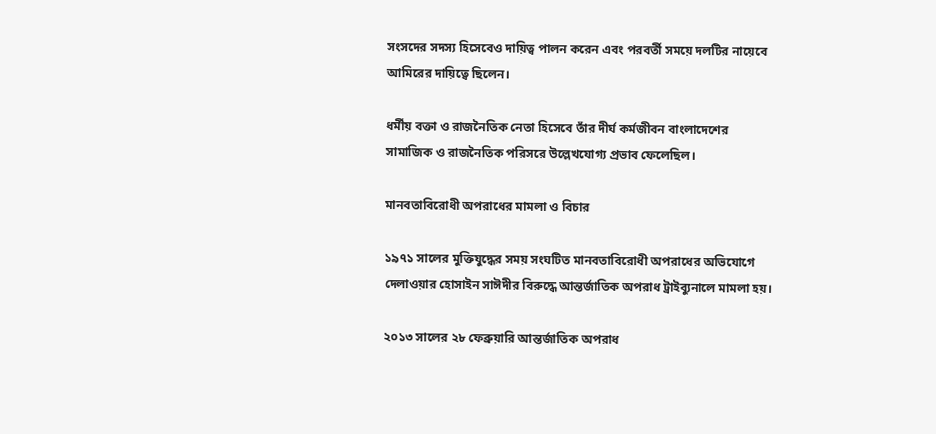সংসদের সদস্য হিসেবেও দায়িত্ব পালন করেন এবং পরবর্তী সময়ে দলটির নায়েবে আমিরের দায়িত্বে ছিলেন।

ধর্মীয় বক্তা ও রাজনৈতিক নেতা হিসেবে তাঁর দীর্ঘ কর্মজীবন বাংলাদেশের সামাজিক ও রাজনৈতিক পরিসরে উল্লেখযোগ্য প্রভাব ফেলেছিল।

মানবতাবিরোধী অপরাধের মামলা ও বিচার

১৯৭১ সালের মুক্তিযুদ্ধের সময় সংঘটিত মানবতাবিরোধী অপরাধের অভিযোগে দেলাওয়ার হোসাইন সাঈদীর বিরুদ্ধে আন্তর্জাতিক অপরাধ ট্রাইব্যুনালে মামলা হয়।

২০১৩ সালের ২৮ ফেব্রুয়ারি আন্তর্জাতিক অপরাধ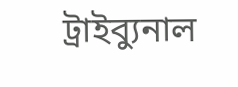ট্রাইব্যুনাল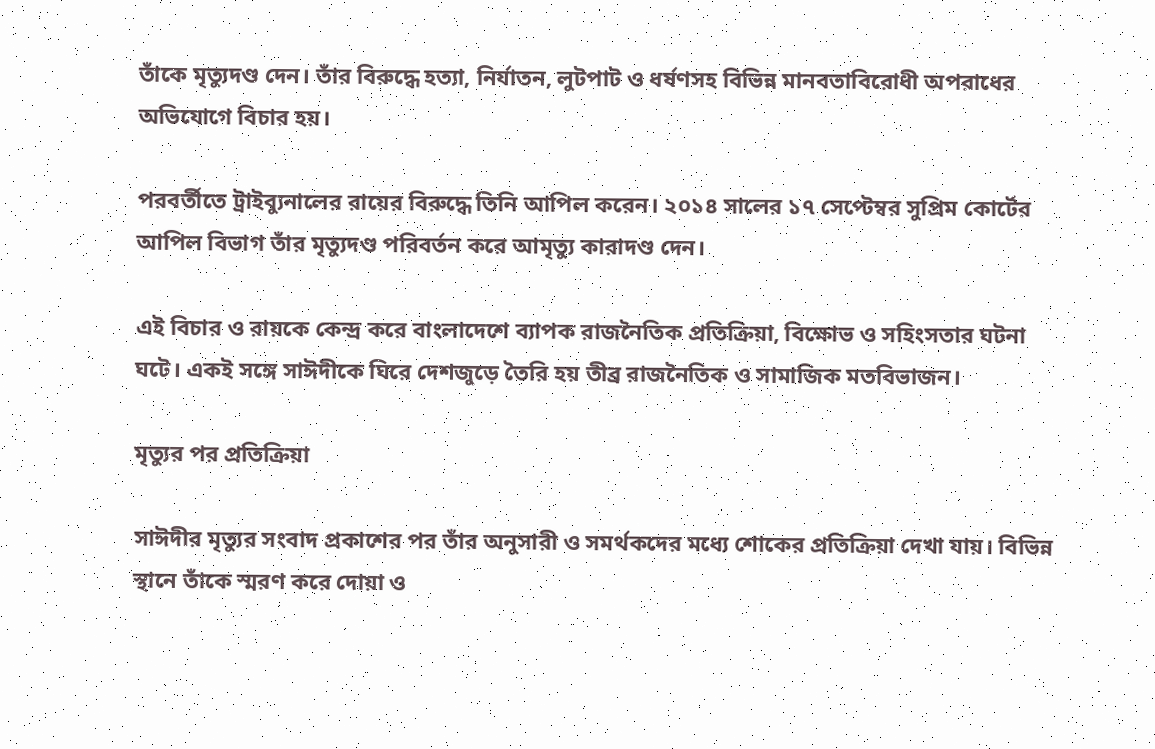তাঁকে মৃত্যুদণ্ড দেন। তাঁর বিরুদ্ধে হত্যা, নির্যাতন, লুটপাট ও ধর্ষণসহ বিভিন্ন মানবতাবিরোধী অপরাধের অভিযোগে বিচার হয়।

পরবর্তীতে ট্রাইব্যুনালের রায়ের বিরুদ্ধে তিনি আপিল করেন। ২০১৪ সালের ১৭ সেপ্টেম্বর সুপ্রিম কোর্টের আপিল বিভাগ তাঁর মৃত্যুদণ্ড পরিবর্তন করে আমৃত্যু কারাদণ্ড দেন।

এই বিচার ও রায়কে কেন্দ্র করে বাংলাদেশে ব্যাপক রাজনৈতিক প্রতিক্রিয়া, বিক্ষোভ ও সহিংসতার ঘটনা ঘটে। একই সঙ্গে সাঈদীকে ঘিরে দেশজুড়ে তৈরি হয় তীব্র রাজনৈতিক ও সামাজিক মতবিভাজন।

মৃত্যুর পর প্রতিক্রিয়া

সাঈদীর মৃত্যুর সংবাদ প্রকাশের পর তাঁর অনুসারী ও সমর্থকদের মধ্যে শোকের প্রতিক্রিয়া দেখা যায়। বিভিন্ন স্থানে তাঁকে স্মরণ করে দোয়া ও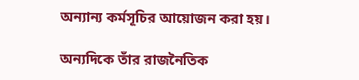অন্যান্য কর্মসূচির আয়োজন করা হয়।

অন্যদিকে তাঁর রাজনৈতিক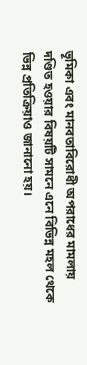ভূমিকা এবং মানবতাবিরোধী অপরাধের মামলায় দণ্ডিত হওয়ার বিষয়টি সামনে এনে বিভিন্ন মহল থেকে ভিন্ন প্রতিক্রিয়াও জানানো হয়।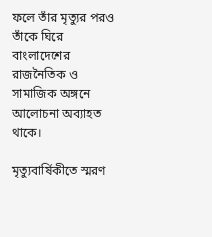ফলে তাঁর মৃত্যুর পরও তাঁকে ঘিরে বাংলাদেশের রাজনৈতিক ও সামাজিক অঙ্গনে আলোচনা অব্যাহত থাকে।

মৃত্যুবার্ষিকীতে স্মরণ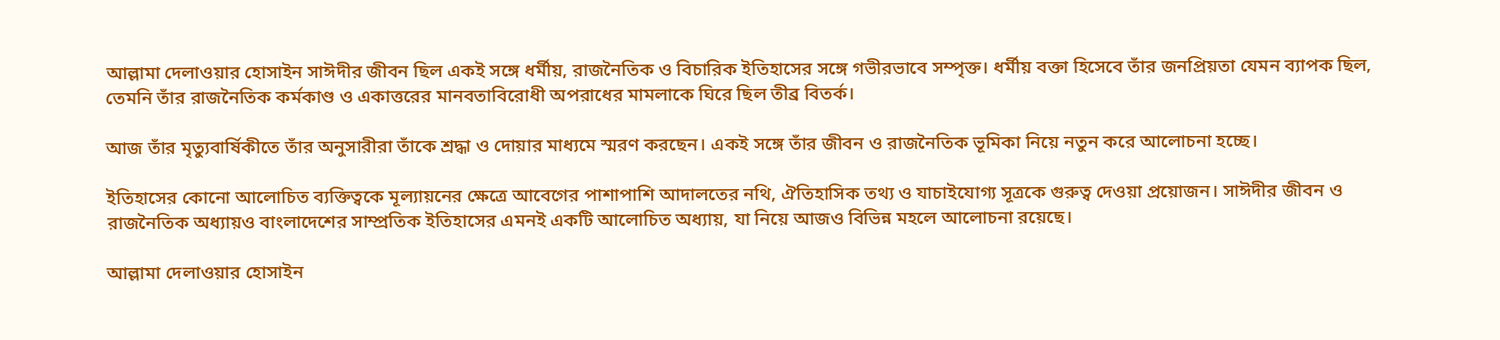আল্লামা দেলাওয়ার হোসাইন সাঈদীর জীবন ছিল একই সঙ্গে ধর্মীয়, রাজনৈতিক ও বিচারিক ইতিহাসের সঙ্গে গভীরভাবে সম্পৃক্ত। ধর্মীয় বক্তা হিসেবে তাঁর জনপ্রিয়তা যেমন ব্যাপক ছিল, তেমনি তাঁর রাজনৈতিক কর্মকাণ্ড ও একাত্তরের মানবতাবিরোধী অপরাধের মামলাকে ঘিরে ছিল তীব্র বিতর্ক।

আজ তাঁর মৃত্যুবার্ষিকীতে তাঁর অনুসারীরা তাঁকে শ্রদ্ধা ও দোয়ার মাধ্যমে স্মরণ করছেন। একই সঙ্গে তাঁর জীবন ও রাজনৈতিক ভূমিকা নিয়ে নতুন করে আলোচনা হচ্ছে।

ইতিহাসের কোনো আলোচিত ব্যক্তিত্বকে মূল্যায়নের ক্ষেত্রে আবেগের পাশাপাশি আদালতের নথি, ঐতিহাসিক তথ্য ও যাচাইযোগ্য সূত্রকে গুরুত্ব দেওয়া প্রয়োজন। সাঈদীর জীবন ও রাজনৈতিক অধ্যায়ও বাংলাদেশের সাম্প্রতিক ইতিহাসের এমনই একটি আলোচিত অধ্যায়, যা নিয়ে আজও বিভিন্ন মহলে আলোচনা রয়েছে।

আল্লামা দেলাওয়ার হোসাইন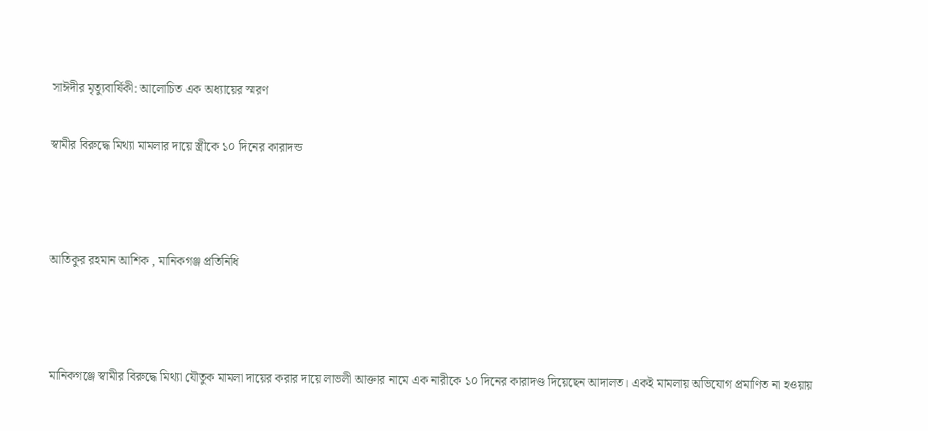সাঈদীর মৃত্যুবার্ষিকী: আলোচিত এক অধ্যায়ের স্মরণ

স্বামীর বিরুদ্ধে মিথ্যা মামলার দায়ে স্ত্রীকে ১০ দিনের কারাদন্ড



আতিকুর রহমান আশিক , মানিকগঞ্জ প্রতিনিধি



মানিকগঞ্জে স্বামীর বিরুদ্ধে মিথ্যা যৌতুক মামলা দায়ের করার দায়ে লাভলী আক্তার নামে এক নারীকে ১০ দিনের কারাদণ্ড দিয়েছেন আদালত। একই মামলায় অভিযোগ প্রমাণিত না হওয়ায়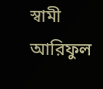স্বামী আরিফুল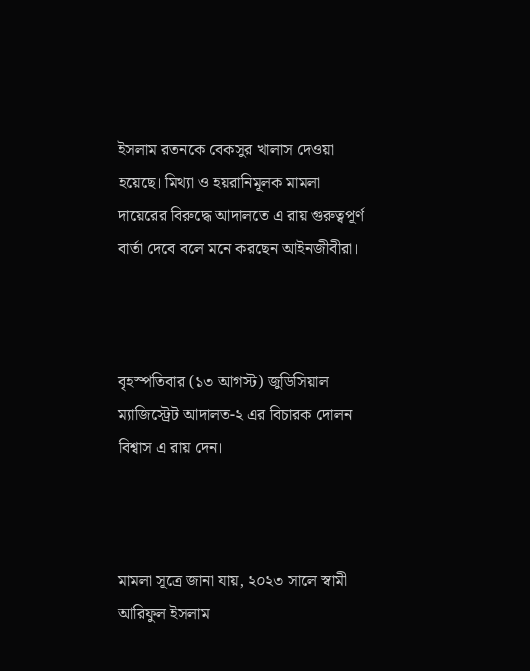ইসলাম রতনকে বেকসুর খালাস দেওয়া হয়েছে। মিথ্যা ও হয়রানিমূলক মামলা দায়েরের বিরুদ্ধে আদালতে এ রায় গুরুত্বপূর্ণ বার্তা দেবে বলে মনে করছেন আইনজীবীরা।



বৃহস্পতিবার (১৩ আগস্ট) জুডিসিয়াল ম্যাজিস্ট্রেট আদালত-২ এর বিচারক দোলন বিশ্বাস এ রায় দেন।



মামলা সূত্রে জানা যায়, ২০২৩ সালে স্বামী আরিফুল ইসলাম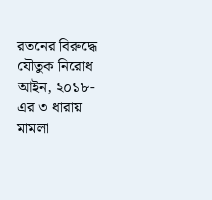রতনের বিরুদ্ধে যৌতুক নিরোধ আইন, ২০১৮-এর ৩ ধারায় মামলা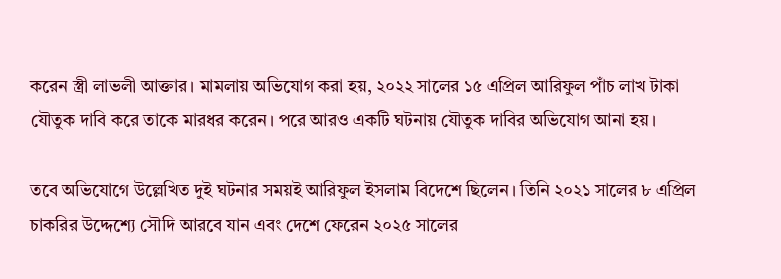করেন স্ত্রী লাভলী আক্তার। মামলায় অভিযোগ করা হয়, ২০২২ সালের ১৫ এপ্রিল আরিফুল পাঁচ লাখ টাকা যৌতুক দাবি করে তাকে মারধর করেন। পরে আরও একটি ঘটনায় যৌতুক দাবির অভিযোগ আনা হয়।

তবে অভিযোগে উল্লেখিত দুই ঘটনার সময়ই আরিফুল ইসলাম বিদেশে ছিলেন। তিনি ২০২১ সালের ৮ এপ্রিল চাকরির উদ্দেশ্যে সৌদি আরবে যান এবং দেশে ফেরেন ২০২৫ সালের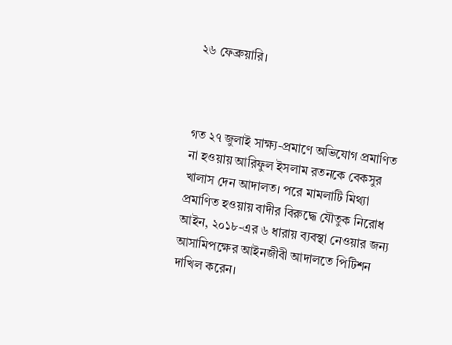২৬ ফেব্রুয়ারি।



গত ২৭ জুলাই সাক্ষ্য-প্রমাণে অভিযোগ প্রমাণিত না হওয়ায় আরিফুল ইসলাম রতনকে বেকসুর খালাস দেন আদালত। পরে মামলাটি মিথ্যা প্রমাণিত হওয়ায় বাদীর বিরুদ্ধে যৌতুক নিরোধ আইন, ২০১৮-এর ৬ ধারায় ব্যবস্থা নেওয়ার জন্য আসামিপক্ষের আইনজীবী আদালতে পিটিশন দাখিল করেন।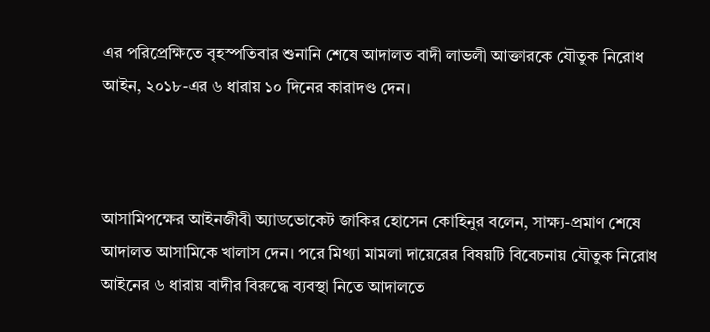এর পরিপ্রেক্ষিতে বৃহস্পতিবার শুনানি শেষে আদালত বাদী লাভলী আক্তারকে যৌতুক নিরোধ আইন, ২০১৮-এর ৬ ধারায় ১০ দিনের কারাদণ্ড দেন।



আসামিপক্ষের আইনজীবী অ্যাডভোকেট জাকির হোসেন কোহিনুর বলেন, সাক্ষ্য-প্রমাণ শেষে আদালত আসামিকে খালাস দেন। পরে মিথ্যা মামলা দায়েরের বিষয়টি বিবেচনায় যৌতুক নিরোধ আইনের ৬ ধারায় বাদীর বিরুদ্ধে ব্যবস্থা নিতে আদালতে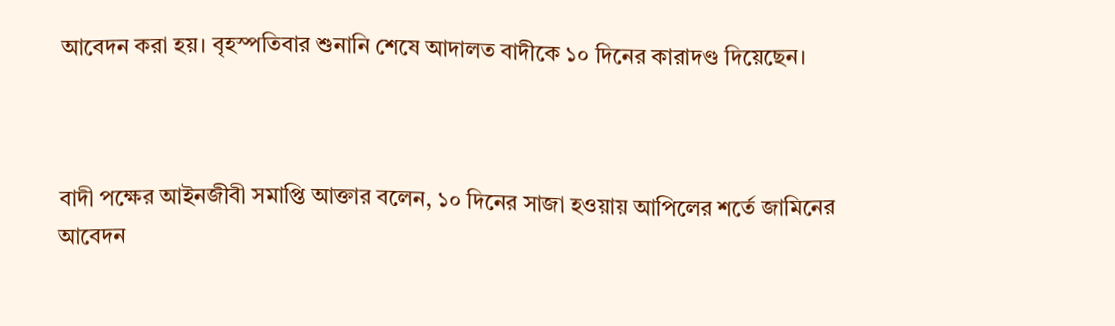আবেদন করা হয়। বৃহস্পতিবার শুনানি শেষে আদালত বাদীকে ১০ দিনের কারাদণ্ড দিয়েছেন।



বাদী পক্ষের আইনজীবী সমাপ্তি আক্তার বলেন, ১০ দিনের সাজা হওয়ায় আপিলের শর্তে জামিনের আবেদন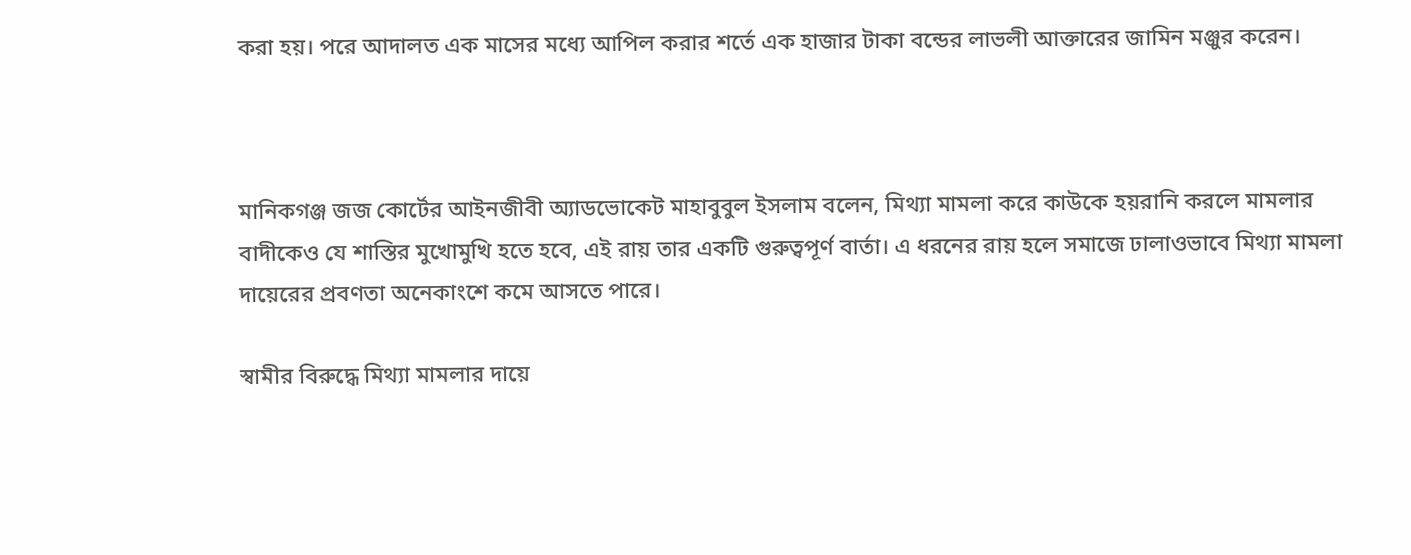করা হয়। পরে আদালত এক মাসের মধ্যে আপিল করার শর্তে এক হাজার টাকা বন্ডের লাভলী আক্তারের জামিন মঞ্জুর করেন।



মানিকগঞ্জ জজ কোর্টের আইনজীবী অ্যাডভোকেট মাহাবুবুল ইসলাম বলেন, মিথ্যা মামলা করে কাউকে হয়রানি করলে মামলার বাদীকেও যে শাস্তির মুখোমুখি হতে হবে, এই রায় তার একটি গুরুত্বপূর্ণ বার্তা। এ ধরনের রায় হলে সমাজে ঢালাওভাবে মিথ্যা মামলা দায়েরের প্রবণতা অনেকাংশে কমে আসতে পারে।

স্বামীর বিরুদ্ধে মিথ্যা মামলার দায়ে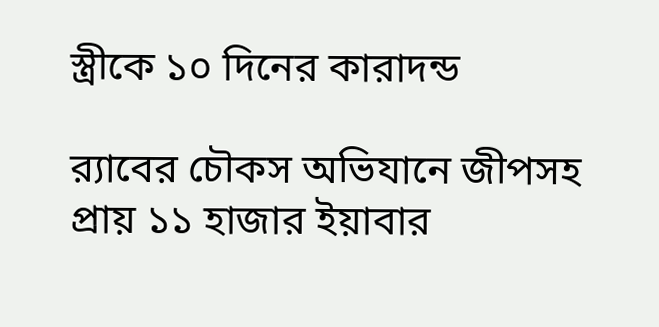স্ত্রীকে ১০ দিনের কারাদন্ড

র‌্যাবের চৌকস অভিযানে জীপসহ প্রায় ১১ হাজার ইয়াবার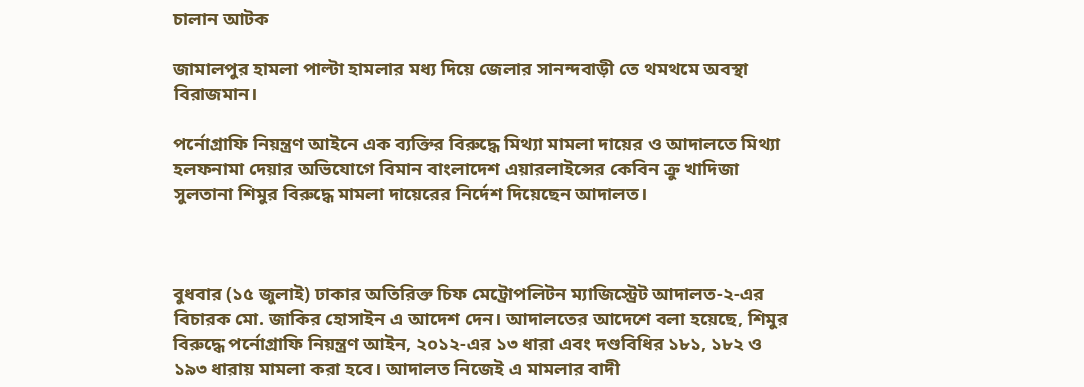চালান আটক

জামালপুর হামলা পাল্টা হামলার মধ্য দিয়ে জেলার সানন্দবাড়ী তে থমথমে অবস্থা বিরাজমান।

পর্নোগ্রাফি নিয়ন্ত্রণ আইনে এক ব্যক্তির বিরুদ্ধে মিথ্যা মামলা দায়ের ও আদালতে মিথ্যা হলফনামা দেয়ার অভিযোগে বিমান বাংলাদেশ এয়ারলাইন্সের কেবিন ক্রু খাদিজা সুলতানা শিমুর বিরুদ্ধে মামলা দায়েরের নির্দেশ দিয়েছেন আদালত।



বুধবার (১৫ জুলাই) ঢাকার অতিরিক্ত চিফ মেট্রোপলিটন ম্যাজিস্ট্রেট আদালত-২-এর বিচারক মো. জাকির হোসাইন এ আদেশ দেন। আদালতের আদেশে বলা হয়েছে, শিমুর বিরুদ্ধে পর্নোগ্রাফি নিয়ন্ত্রণ আইন, ২০১২-এর ১৩ ধারা এবং দণ্ডবিধির ১৮১, ১৮২ ও ১৯৩ ধারায় মামলা করা হবে। আদালত নিজেই এ মামলার বাদী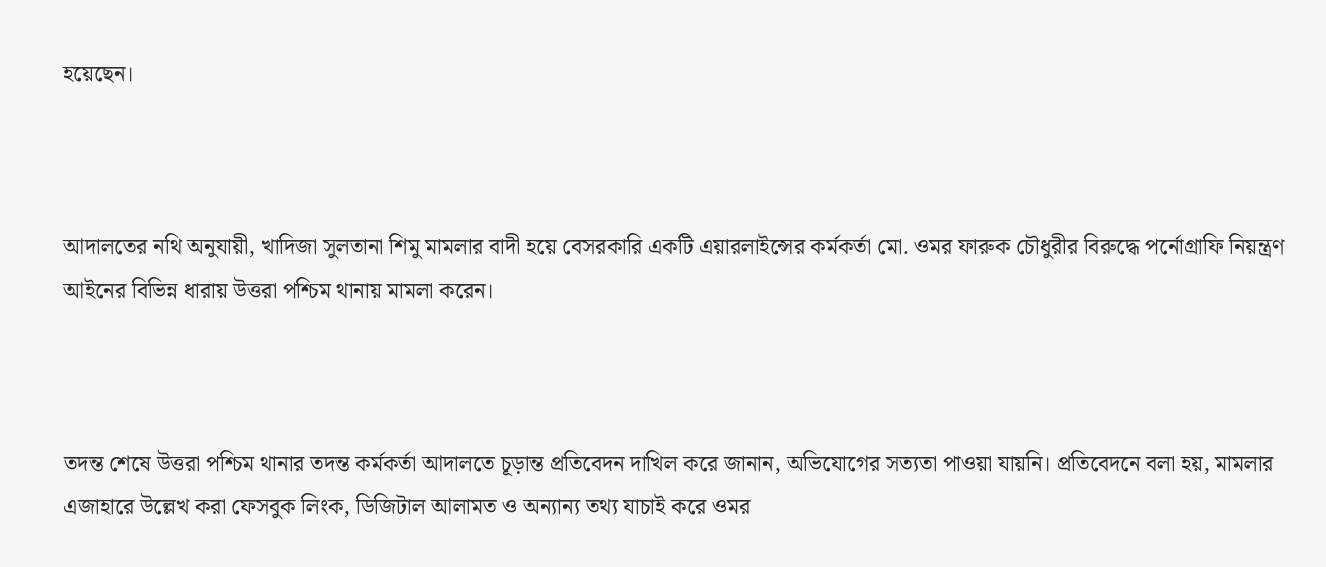হয়েছেন।



আদালতের নথি অনুযায়ী, খাদিজা সুলতানা শিমু মামলার বাদী হয়ে বেসরকারি একটি এয়ারলাইন্সের কর্মকর্তা মো. ওমর ফারুক চৌধুরীর বিরুদ্ধে পর্নোগ্রাফি নিয়ন্ত্রণ আইনের বিভিন্ন ধারায় উত্তরা পশ্চিম থানায় মামলা করেন।



তদন্ত শেষে উত্তরা পশ্চিম থানার তদন্ত কর্মকর্তা আদালতে চূড়ান্ত প্রতিবেদন দাখিল করে জানান, অভিযোগের সত্যতা পাওয়া যায়নি। প্রতিবেদনে বলা হয়, মামলার এজাহারে উল্লেখ করা ফেসবুক লিংক, ডিজিটাল আলামত ও অন্যান্য তথ্য যাচাই করে ওমর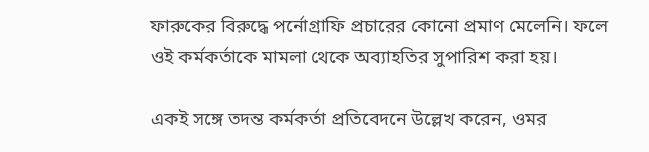ফারুকের বিরুদ্ধে পর্নোগ্রাফি প্রচারের কোনো প্রমাণ মেলেনি। ফলে ওই কর্মকর্তাকে মামলা থেকে অব্যাহতির সুপারিশ করা হয়।

একই সঙ্গে তদন্ত কর্মকর্তা প্রতিবেদনে উল্লেখ করেন, ওমর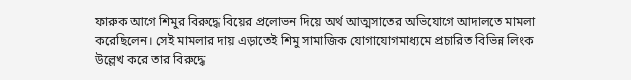ফারুক আগে শিমুর বিরুদ্ধে বিয়ের প্রলোভন দিয়ে অর্থ আত্মসাতের অভিযোগে আদালতে মামলা করেছিলেন। সেই মামলার দায় এড়াতেই শিমু সামাজিক যোগাযোগমাধ্যমে প্রচারিত বিভিন্ন লিংক উল্লেখ করে তার বিরুদ্ধে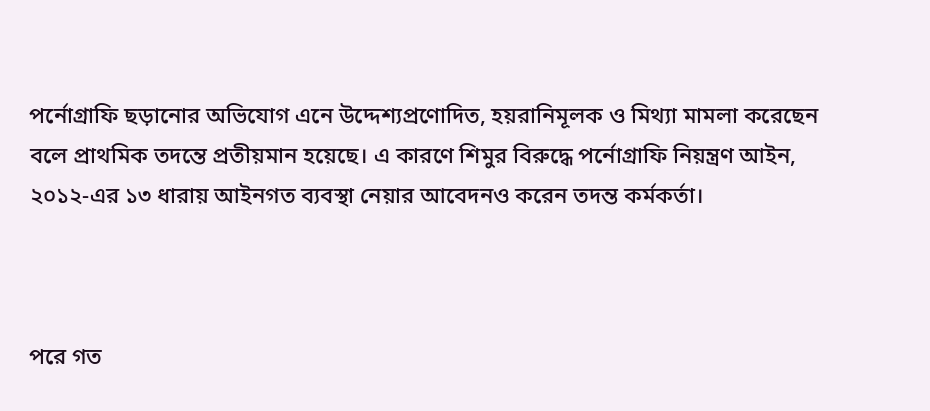পর্নোগ্রাফি ছড়ানোর অভিযোগ এনে উদ্দেশ্যপ্রণোদিত, হয়রানিমূলক ও মিথ্যা মামলা করেছেন বলে প্রাথমিক তদন্তে প্রতীয়মান হয়েছে। এ কারণে শিমুর বিরুদ্ধে পর্নোগ্রাফি নিয়ন্ত্রণ আইন, ২০১২-এর ১৩ ধারায় আইনগত ব্যবস্থা নেয়ার আবেদনও করেন তদন্ত কর্মকর্তা।



পরে গত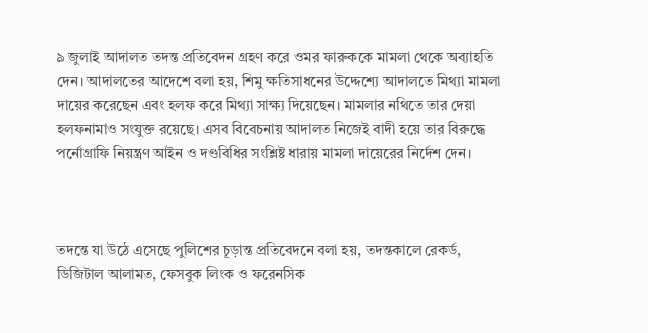৯ জুলাই আদালত তদন্ত প্রতিবেদন গ্রহণ করে ওমর ফারুককে মামলা থেকে অব্যাহতি দেন। আদালতের আদেশে বলা হয়, শিমু ক্ষতিসাধনের উদ্দেশ্যে আদালতে মিথ্যা মামলা দায়ের করেছেন এবং হলফ করে মিথ্যা সাক্ষ্য দিয়েছেন। মামলার নথিতে তার দেয়া হলফনামাও সংযুক্ত রয়েছে। এসব বিবেচনায় আদালত নিজেই বাদী হয়ে তার বিরুদ্ধে পর্নোগ্রাফি নিয়ন্ত্রণ আইন ও দণ্ডবিধির সংশ্লিষ্ট ধারায় মামলা দায়েরের নির্দেশ দেন।



তদন্তে যা উঠে এসেছে পুলিশের চূড়ান্ত প্রতিবেদনে বলা হয়, তদন্তকালে রেকর্ড, ডিজিটাল আলামত, ফেসবুক লিংক ও ফরেনসিক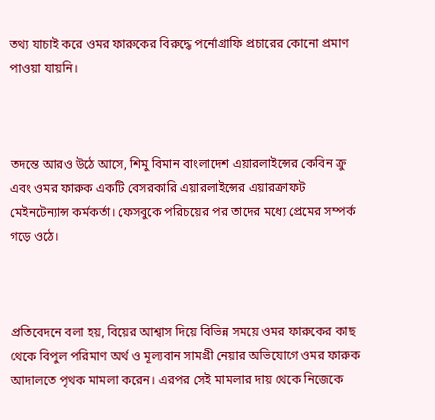তথ্য যাচাই করে ওমর ফারুকের বিরুদ্ধে পর্নোগ্রাফি প্রচারের কোনো প্রমাণ পাওয়া যায়নি।



তদন্তে আরও উঠে আসে, শিমু বিমান বাংলাদেশ এয়ারলাইন্সের কেবিন ক্রু এবং ওমর ফারুক একটি বেসরকারি এয়ারলাইন্সের এয়ারক্রাফট মেইনটেন্যান্স কর্মকর্তা। ফেসবুকে পরিচয়ের পর তাদের মধ্যে প্রেমের সম্পর্ক গড়ে ওঠে।



প্রতিবেদনে বলা হয়, বিয়ের আশ্বাস দিয়ে বিভিন্ন সময়ে ওমর ফারুকের কাছ থেকে বিপুল পরিমাণ অর্থ ও মূল্যবান সামগ্রী নেয়ার অভিযোগে ওমর ফারুক আদালতে পৃথক মামলা করেন। এরপর সেই মামলার দায় থেকে নিজেকে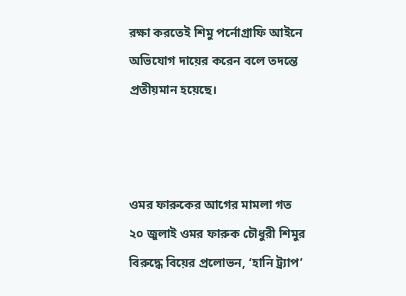রক্ষা করতেই শিমু পর্নোগ্রাফি আইনে অভিযোগ দায়ের করেন বলে তদন্তে প্রতীয়মান হয়েছে।



ওমর ফারুকের আগের মামলা গত ২০ জুলাই ওমর ফারুক চৌধুরী শিমুর বিরুদ্ধে বিয়ের প্রলোভন, ‘হানি ট্র্যাপ’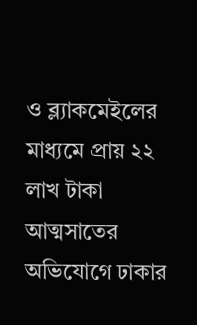ও ব্ল্যাকমেইলের মাধ্যমে প্রায় ২২ লাখ টাকা আত্মসাতের অভিযোগে ঢাকার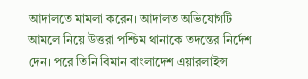আদালতে মামলা করেন। আদালত অভিযোগটি আমলে নিয়ে উত্তরা পশ্চিম থানাকে তদন্তের নির্দেশ দেন। পরে তিনি বিমান বাংলাদেশ এয়ারলাইন্স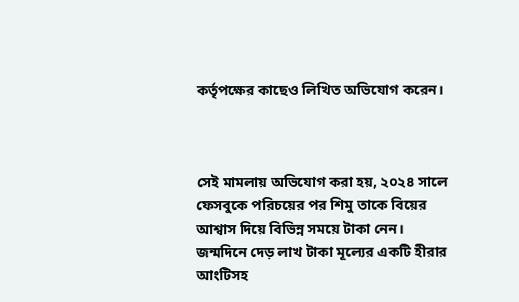কর্তৃপক্ষের কাছেও লিখিত অভিযোগ করেন।



সেই মামলায় অভিযোগ করা হয়, ২০২৪ সালে ফেসবুকে পরিচয়ের পর শিমু তাকে বিয়ের আশ্বাস দিয়ে বিভিন্ন সময়ে টাকা নেন। জন্মদিনে দেড় লাখ টাকা মূল্যের একটি হীরার আংটিসহ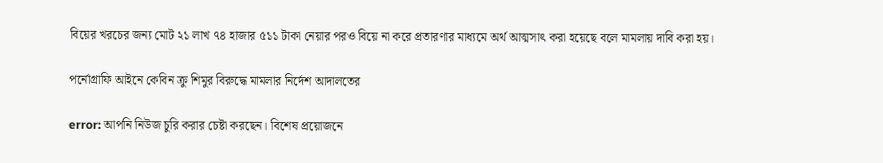বিয়ের খরচের জন্য মোট ২১ লাখ ৭৪ হাজার ৫১১ টাকা নেয়ার পরও বিয়ে না করে প্রতারণার মাধ্যমে অর্থ আত্মসাৎ করা হয়েছে বলে মামলায় দাবি করা হয়।

পর্নোগ্রাফি আইনে কেবিন ক্রু শিমুর বিরুদ্ধে মামলার নির্দেশ আদালতের

error: আপনি নিউজ চুরি করার চেষ্টা করছেন। বিশেষ প্রয়োজনে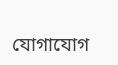যোগাযোগ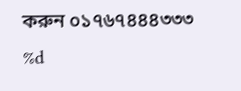করুন ০১৭৬৭৪৪৪৩৩৩
%d